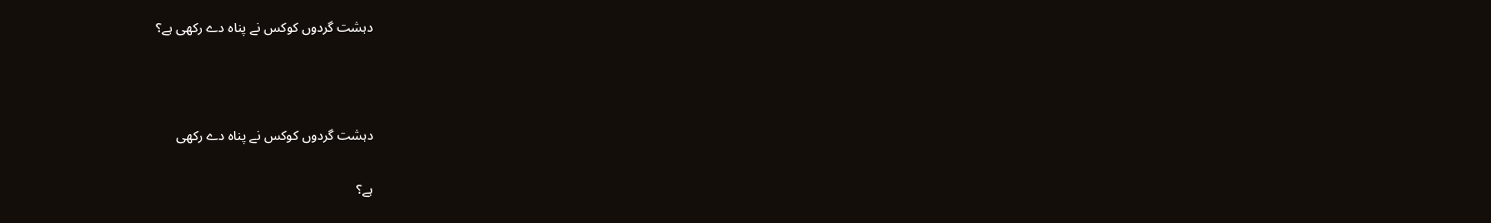دہشت گردوں کوکس نے پناہ دے رکھی ہے؟



دہشت گردوں کوکس نے پناہ دے رکھی

ہے؟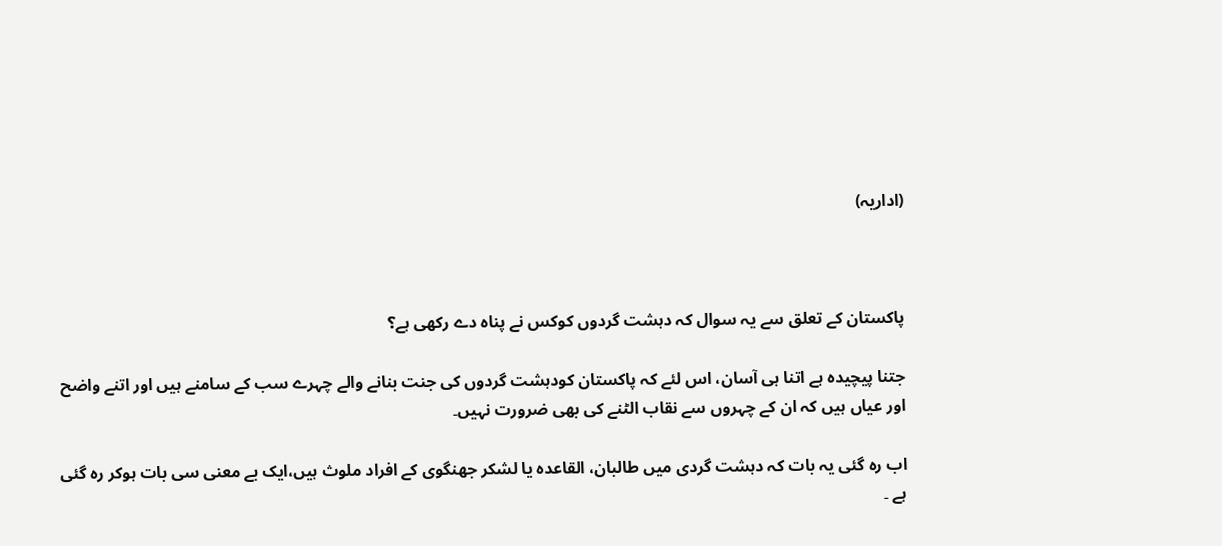(اداریہ)



پاکستان کے تعلق سے یہ سوال کہ دہشت گردوں کوکس نے پناہ دے رکھی ہے؟

جتنا پیچیدہ ہے اتنا ہی آسان، اس لئے کہ پاکستان کودہشت گردوں کی جنت بنانے والے چہرے سب کے سامنے ہیں اور اتنے واضح اور عیاں ہیں کہ ان کے چہروں سے نقاب الٹنے کی بھی ضرورت نہیں۔

اب رہ گئی یہ بات کہ دہشت گردی میں طالبان، القاعدہ یا لشکر جھنگوی کے افراد ملوث ہیں،ایک بے معنی سی بات ہوکر رہ گئی ہے ۔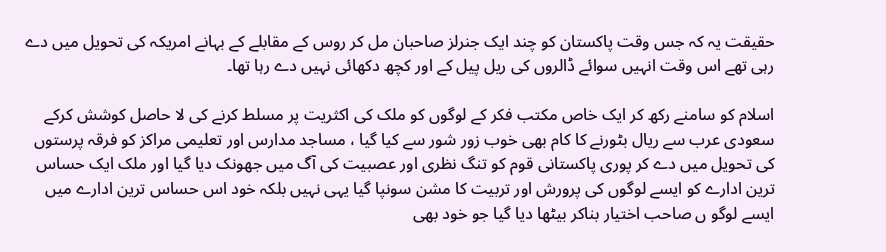حقیقت یہ کہ جس وقت پاکستان کو چند ایک جنرلز صاحبان مل کر روس کے مقابلے کے بہانے امریکہ کی تحویل میں دے رہی تھے اس وقت انہیں سوائے ڈالروں کی ریل پیل کے اور کچھ دکھائی نہیں دے رہا تھا۔

اسلام کو سامنے رکھ کر ایک خاص مکتب فکر کے لوگوں کو ملک کی اکثریت پر مسلط کرنے کی لا حاصل کوشش کرکے سعودی عرب سے ریال بٹورنے کا کام بھی خوب زور شور سے کیا گیا ، مساجد مدارس اور تعلیمی مراکز کو فرقہ پرستوں کی تحویل میں دے کر پوری پاکستانی قوم کو تنگ نظری اور عصبیت کی آگ میں جھونک دیا گیا اور ملک ایک حساس ترین ادارے کو ایسے لوگوں کی پرورش اور تربیت کا مشن سونپا گیا یہی نہیں بلکہ خود اس حساس ترین ادارے میں ایسے لوگو ں صاحب اختیار بناکر بیٹھا دیا گیا جو خود بھی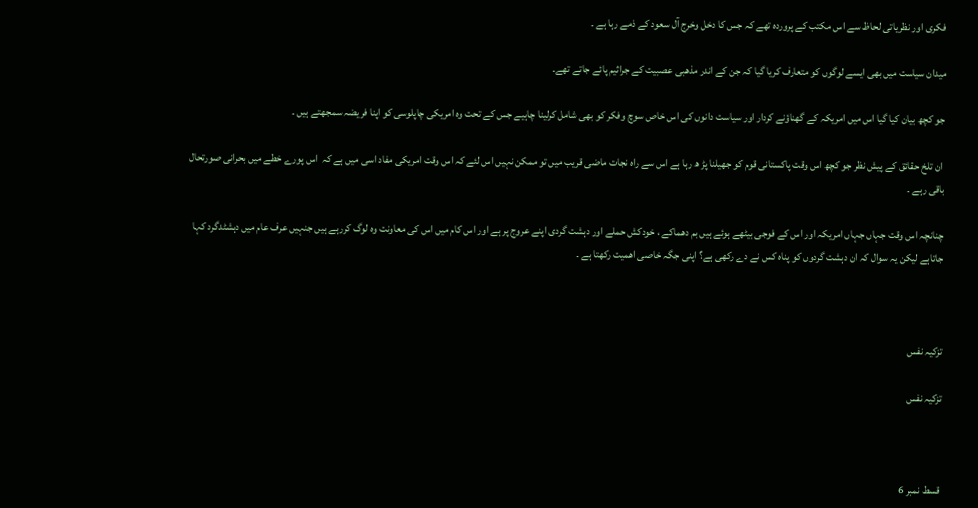فکری اور نظریاتی لحاظ سے اس مکتب کے پروردہ تھے کہ جس کا دخل وخرج آل سعود کے ذمے رہا ہے ۔

میدان سیاست میں بھی ایسے لوگوں کو متعارف کریا گیا کہ جن کے اندر مذھبی عصبیت کے جراثیم پائے جاتے تھے۔

جو کچھ بیان کیا گیا اس میں امریکہ کے گھناؤنے کردار اور سیاست دانوں کی اس خاص سوچ وفکر کو بھی شامل کرلینا چاہیے جس کے تحت وہ امریکی چاپلوسی کو اپنا فریضہ سمجھتے ہیں ۔

 ان تلخ حقائق کے پیش نظر جو کچھ اس وقت پاکستانی قوم کو جھیلنا پڑ ھ رہا ہے اس سے راہ نجات ماضی قریب میں تو ممکن نہیں اس لئے کہ اس وقت امریکی مفاد اسی میں ہے کہ  اس پورے خطے میں بحرانی صورتحال باقی رہے ۔

چنانچہ اس وقت جہاں جہاں امریکہ اور اس کے فوجی بیٹھے ہوئے ہیں بم دھماکے ، خودکش حملے اور دہشت گردی اپنے عروج پر ہے اور اس کام میں اس کی معاونت وہ لوگ کررہے ہیں جنہیں عرف عام میں دہشٹدگرد کہا جاتاہے لیکن یہ سوال کہ ان دہشت گردوں کو پناہ کس نے دے رکھی ہے؟ اپنی جگہ خاصی اھمیت رکھتا ہے ۔



تزكيہ نفس

تزكيہ نفس



قسط نمبر 6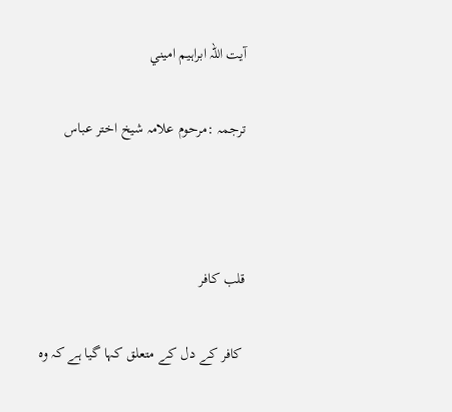آيت اللہ ابراہيم اميني

ترجمہ :مرحوم علامہ شيخ اختر عباس



قلب كافر

 كافر كے دل كے متعلق كہا گيا ہے كہ وہ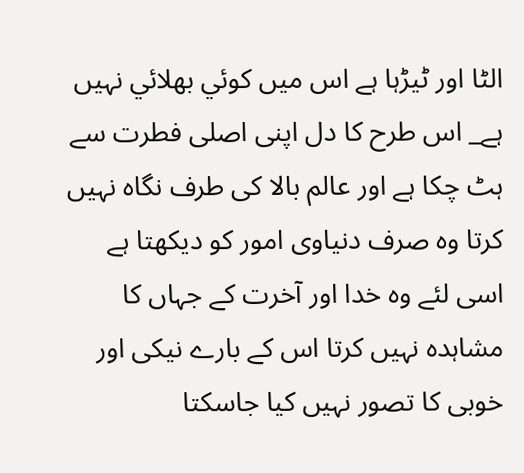الٹا اور ٹيڑہا ہے اس ميں كوئي بھلائي نہيں ہے_ اس طرح كا دل اپنى اصلى فطرت سے ہٹ چكا ہے اور عالم بالا كى طرف نگاہ نہيں كرتا وہ صرف دنياوى امور كو ديكھتا ہے اسى لئے وہ خدا اور آخرت كے جہاں كا مشاہدہ نہيں كرتا اس كے بارے نيكى اور خوبى كا تصور نہيں كيا جاسكتا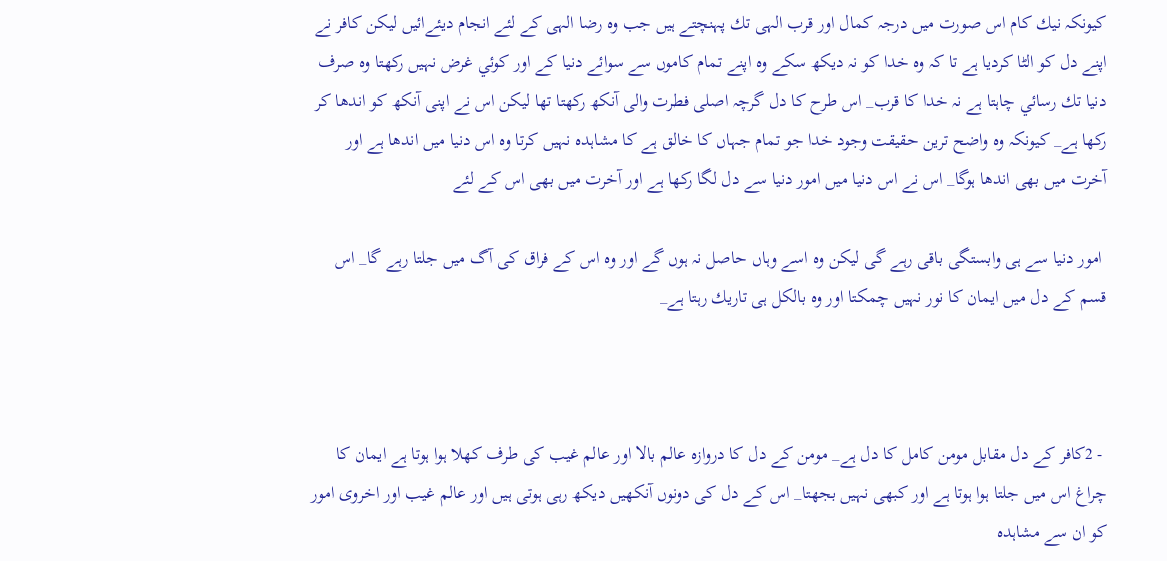كيونكہ نيك كام اس صورت ميں درجہ كمال اور قرب الہى تك پہنچتے ہيں جب وہ رضا الہى كے لئے انجام ديئےائيں ليكن كافر نے اپنے دل كو الٹا كرديا ہے تا كہ وہ خدا كو نہ ديكھ سكے وہ اپنے تمام كاموں سے سوائے دنيا كے اور كوئي غرض نہيں ركھتا وہ صرف دنيا تك رسائي چاہتا ہے نہ خدا كا قرب_ اس طرح كا دل گرچہ اصلى فطرت والى آنكھ ركھتا تھا ليكن اس نے اپنى آنكھ كو اندھا كر ركھا ہے_ كيونكہ وہ واضح ترين حقيقت وجود خدا جو تمام جہاں كا خالق ہے كا مشاہدہ نہيں كرتا وہ اس دنيا ميں اندھا ہے اور آخرت ميں بھى اندھا ہوگا_ اس نے اس دنيا ميں امور دنيا سے دل لگا ركھا ہے اور آخرت ميں بھى اس كے لئے

 امور دنيا سے ہى وابستگى باقى رہے گى ليكن وہ اسے وہاں حاصل نہ ہوں گے اور وہ اس كے فراق كى آگ ميں جلتا رہے گا_ اس قسم كے دل ميں ايمان كا نور نہيں چمكتا اور وہ بالكل ہى تاريك رہتا ہے_



 - 2كافر كے دل مقابل مومن كامل كا دل ہے_ مومن كے دل كا دروازہ عالم بالا اور عالم غيب كى طرف كھلا ہوا ہوتا ہے ايمان كا چراغ اس ميں جلتا ہوا ہوتا ہے اور كبھى نہيں بجھتا_ اس كے دل كى دونوں آنكھيں ديكھ رہى ہوتى ہيں اور عالم غيب اور اخروى امور كو ان سے مشاہدہ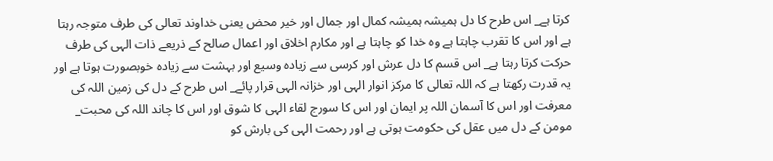كرتا ہے_ اس طرح كا دل ہميشہ ہميشہ كمال اور جمال اور خير محض يعنى خداوند تعالى كى طرف متوجہ رہتا ہے اور اس كا تقرب چاہتا ہے وہ خدا كو چاہتا ہے اور مكارم اخلاق اور اعمال صالح كے ذريعے ذات الہى كى طرف حركت كرتا رہتا ہے_ اس قسم كا دل عرش اور كرسى سے زيادہ وسيع اور بہشت سے زيادہ خوبصورت ہوتا ہے اور يہ قدرت ركھتا ہے كہ اللہ تعالى كا مركز انوار الہى اور خزانہ الہى قرار پائے_ اس طرح كے دل كى زمين اللہ كى معرفت اور اس كا آسمان اللہ پر ايمان اور اس كا سورج لقاء الہى كا شوق اور اس كا چاند اللہ كى محبت_ مومن كے دل ميں عقل كى حكومت ہوتى ہے اور رحمت الہى كى بارش كو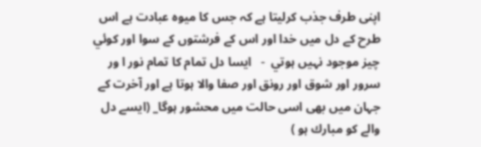اپنى طرف جذب كرليتا ہے كہ جس كا ميوہ عبادت ہے اس طرح كے دل ميں خدا اور اس كے فرشتوں كے سوا اور كوئي چيز موجود نہيں ہوتي  -   ايسا دل تمام كا تمام نور ا ور سرور اور شوق اور رونق اور صفا والا ہوتا ہے اور آخرت كے جہان ميں بھى اسى حالت ميں محشور ہوگا_ (ايسے دل والے كو مبارك ہو )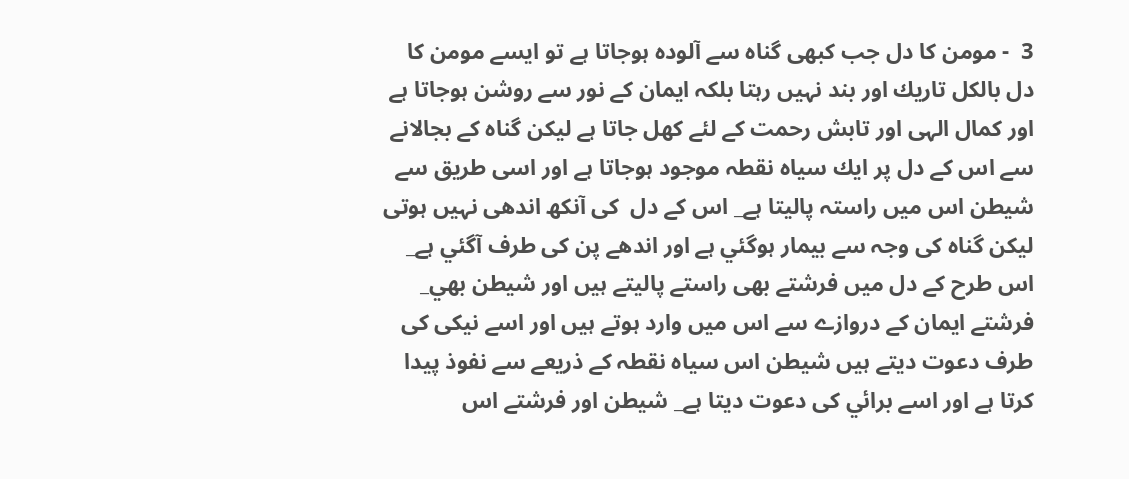3  - مومن كا دل جب كبھى گناہ سے آلودہ ہوجاتا ہے تو ايسے مومن كا دل بالكل تاريك اور بند نہيں رہتا بلكہ ايمان كے نور سے روشن ہوجاتا ہے اور كمال الہى اور تابش رحمت كے لئے كھل جاتا ہے ليكن گناہ كے بجالانے سے اس كے دل پر ايك سياہ نقطہ موجود ہوجاتا ہے اور اسى طريق سے شيطن اس ميں راستہ پاليتا ہے_ اس كے دل  كى آنكھ اندھى نہيں ہوتى ليكن گناہ كى وجہ سے بيمار ہوگئي ہے اور اندھے پن كى طرف آگئي ہے_ اس طرح كے دل ميں فرشتے بھى راستے پاليتے ہيں اور شيطن بھي_ فرشتے ايمان كے دروازے سے اس ميں وارد ہوتے ہيں اور اسے نيكى كى طرف دعوت ديتے ہيں شيطن اس سياہ نقطہ كے ذريعے سے نفوذ پيدا كرتا ہے اور اسے برائي كى دعوت ديتا ہے_ شيطن اور فرشتے اس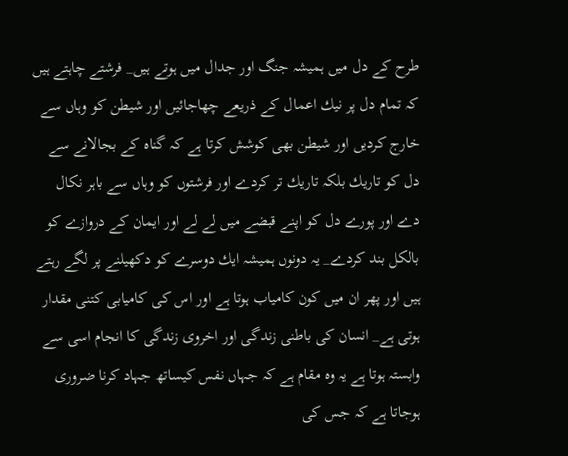طرح كے دل ميں ہميشہ جنگ اور جدال ميں ہوتے ہيں_ فرشتے چاہتے ہيں كہ تمام دل پر نيك اعمال كے ذريعے چھاجائيں اور شيطن كو وہاں سے خارج كرديں اور شيطن بھى كوشش كرتا ہے كہ گناہ كے بجالانے سے دل كو تاريك بلكہ تاريك تر كردے اور فرشتوں كو وہاں سے باہر نكال دے اور پورے دل كو اپنے قبضے ميں لے لے اور ايمان كے دروازے كو بالكل بند كردے_ يہ دونوں ہميشہ ايك دوسرے كو دكھيلنے پر لگے رہتے ہيں اور پھر ان ميں كون كامياب ہوتا ہے اور اس كى كاميابى كتنى مقدار ہوتى ہے_ انسان كى باطنى زندگى اور اخروى زندگى كا انجام اسى سے وابستہ ہوتا ہے يہ وہ مقام ہے كہ جہاں نفس كيساتھ جہاد كرنا ضرورى ہوجاتا ہے كہ جس كى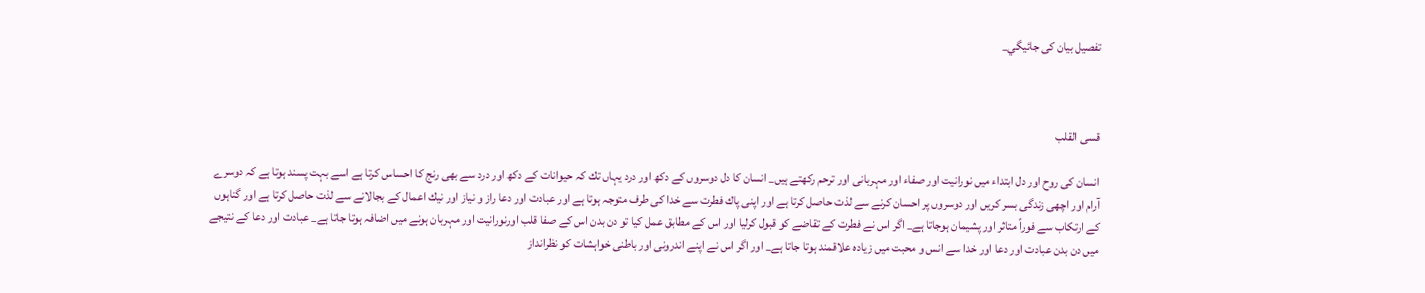تفصيل بيان كى جائيگي_



قسى القلب

انسان كى روح اور دل ابتداء ميں نورانيت اور صفاء اور مہربانى اور ترحم ركھتے ہيں_ انسان كا دل دوسروں كے دكھ اور درد يہاں تك كہ حيوانات كے دكھ اور درد سے بھى رنج كا احساس كرتا ہے اسے بہت پسند ہوتا ہے كہ دوسرے آرام اور اچھى زندگى بسر كريں اور دوسروں پر احسان كرنے سے لذت حاصل كرتا ہے اور اپنى پاك فطرت سے خدا كى طرف متوجہ ہوتا ہے اور عبادت اور دعا راز و نياز اور نيك اعمال كے بجالانے سے لذت حاصل كرتا ہے اور گناہوں كے ارتكاب سے فوراً متاثر اور پشيمان ہوجاتا ہے_ اگر اس نے فطرت كے تقاضے كو قبول كرليا اور اس كے مطابق عمل كيا تو دن بدن اس كے صفا قلب اورنورانيت اور مہربان ہونے ميں اضافہ ہوتا جاتا ہے_ عبادت اور دعا كے نتيجے ميں دن بدن عبادت اور دعا اور خدا سے انس و محبت ميں زيادہ علاقمند ہوتا جاتا ہے_ اور اگر اس نے اپنے اندرونى اور باطنى خواہشات كو نظرانداز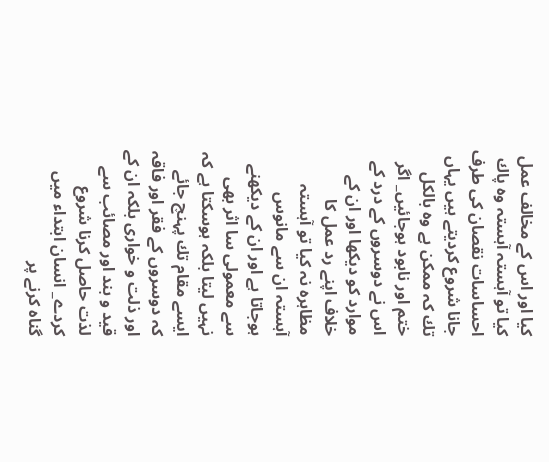كيا اور اس كے مخالف عمل كيا تو آہستہ آہستہ وہ پاك احساسات نقصان كى طرف جانا شروع كرديتے ہيں يہاں تك كہ ممكن ہے وہ بالكل ختم اور نابود ہوجائيں_ اگر اس نے دوسروں كے درد كے موارد كو ديكھا اور ان كے خلاف اپنے رد عمل كا مظاہرہ نہ كيا تو آہستہ آہستہ ان سے مانوس ہوجاتا ہے اور ان كے ديكھنے سے معمولى سا اثر بھى نہيں ليتا بلكہ ہوسكتا ہے كہ ايسے مقام تك پہنچ جائے كہ دوسروں كے فقر اور فاقہ اور ذلت و خوارى بلكہ ان كے قيد و بند اور مصائب سے لذت حاصل كرنا شروع كردے_ انسان ابتداء ميں گناہ كرنے پر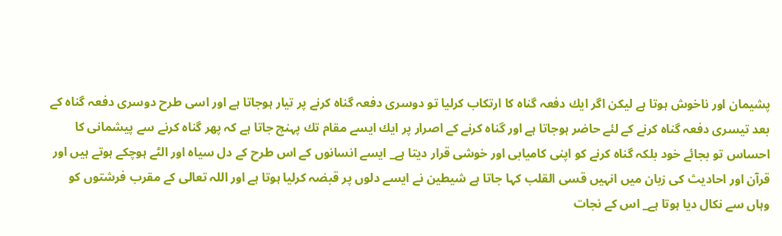پشيمان اور ناخوش ہوتا ہے ليكن اگر ايك دفعہ گناہ كا ارتكاب كرليا تو دوسرى دفعہ گناہ كرنے پر تيار ہوجاتا ہے اور اسى طرح دوسرى دفعہ گناہ كے بعد تيسرى دفعہ گناہ كرنے كے لئے حاضر ہوجاتا ہے اور گناہ كرنے كے اصرار پر ايك ايسے مقام تك پہنچ جاتا ہے كہ پھر گناہ كرنے سے پيشمانى كا احساس تو بجائے خود بلكہ گناہ كرنے كو اپنى كاميابى اور خوشى قرار ديتا ہے_ ايسے انسانوں كے اس طرح كے دل سياہ اور الٹے ہوچكے ہوتے ہيں اور قرآن اور احاديث كى زبان ميں انہيں قسى القلب كہا جاتا ہے شيطين نے ايسے دلوں پر قبضہ كرليا ہوتا ہے اور اللہ تعالى كے مقرب فرشتوں كو وہاں سے نكال ديا ہوتا ہے_ اس كے نجات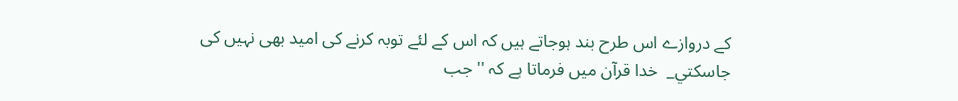كے دروازے اس طرح بند ہوجاتے ہيں كہ اس كے لئے توبہ كرنے كى اميد بھى نہيں كى جاسكتي_  خدا قرآن ميں فرماتا ہے كہ ''جب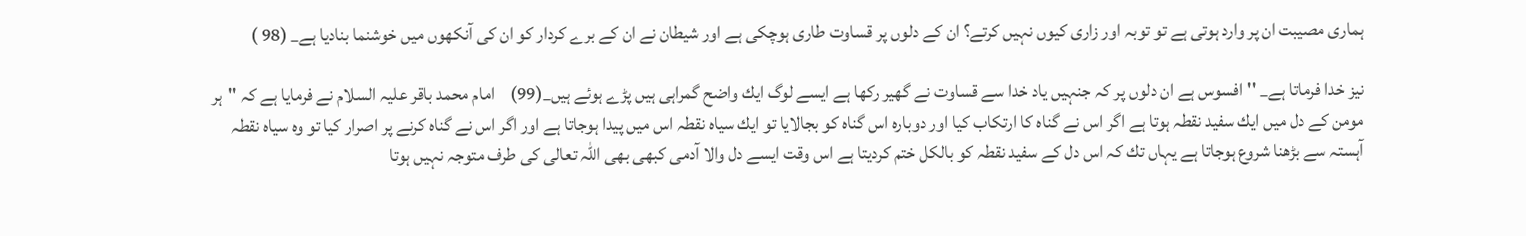ہمارى مصيبت ان پر وارد ہوتى ہے تو توبہ اور زارى كيوں نہيں كرتے؟ ان كے دلوں پر قساوت طارى ہوچكى ہے اور شيطان نے ان كے برے كردار كو ان كى آنكھوں ميں خوشنما بناديا ہے_ (98 )

نيز خدا فرماتا ہے_ '' افسوس ہے ان دلوں پر كہ جنہيں ياد خدا سے قساوت نے گھير ركھا ہے ايسے لوگ ايك واضح گمراہى ہيں پڑے ہوئے ہيں_(99)    امام محمد باقر عليہ السلام نے فرمايا ہے كہ ''ہر مومن كے دل ميں ايك سفيد نقطہ ہوتا ہے اگر اس نے گناہ كا ارتكاب كيا اور دوبارہ اس گناہ كو بجالايا تو ايك سياہ نقطہ اس ميں پيدا ہوجاتا ہے اور اگر اس نے گناہ كرنے پر اصرار كيا تو وہ سياہ نقطہ آہستہ سے بڑھنا شروع ہوجاتا ہے يہاں تك كہ اس دل كے سفيد نقطہ كو بالكل ختم كرديتا ہے اس وقت ايسے دل والا آدمى كبھى بھى اللہ تعالى كى طرف متوجہ نہيں ہوتا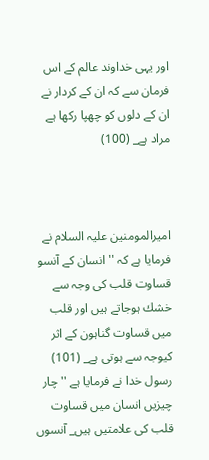اور يہى خداوند عالم كے اس فرمان سے كہ ان كے كردار نے ان كے دلوں كو چھپا ركھا ہے مراد ہے_ (100)



اميرالمومنين عليہ السلام نے فرمايا ہے كہ '' انسان كے آنسو قساوت قلب كى وجہ سے خشك ہوجاتے ہيں اور قلب ميں قساوت گناہون كے اثر كيوجہ سے ہوتى ہے_ (101)   رسول خدا نے فرمايا ہے '' چار چيزيں انسان ميں قساوت قلب كى علامتيں ہيں_ آنسوں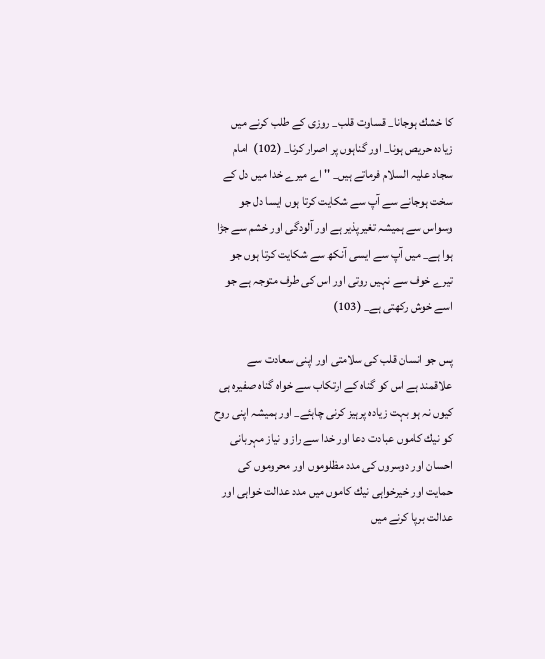كا خشك ہوجانا_ قساوت قلب_ روزى كے طلب كرنے ميں زيادہ حريص ہونا_ اور گناہوں پر اصرار كرنا_ (102)  امام سجاد عليہ السلام فرماتے ہيں_ '' اے ميرے خدا ميں دل كے سخت ہوجانے سے آپ سے شكايت كرتا ہوں ايسا دل جو وسواس سے ہميشہ تغيرپذير ہے اور آلودگى اور خشم سے جڑا ہوا ہے_ ميں آپ سے ايسى آنكھ سے شكايت كرتا ہوں جو تيرے خوف سے نہيں روتى اور اس كى طرف متوجہ ہے جو اسے خوش ركھتى ہے_ (103)

پس جو انسان قلب كى سلامتى اور اپنى سعادت سے علاقمند ہے اس كو گناہ كے ارتكاب سے خواہ گناہ صفيرہ ہى كيوں نہ ہو بہت زيادہ پرہيز كرنى چاہئے_ اور ہميشہ اپنى روح كو نيك كاموں عبادت دعا اور خدا سے راز و نياز مہربانى احسان اور دوسروں كى مدد مظلوموں اور محروموں كى حمايت اور خيرخواہى نيك كاموں ميں مدد عدالت خواہى اور عدالت برپا كرنے ميں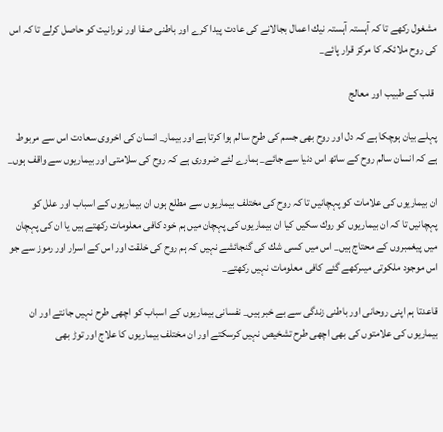مشغول ركھے تا كہ آہستہ آہستہ نيك اعمال بجالانے كى عادت پيدا كرے اور باطنى صفا اور نورانيت كو حاصل كرلے تا كہ اس كى روح ملائكہ كا مركز قرار پائے_

 قلب كے طبيب اور معالج

پہلے بيان ہوچكا ہے كہ دل اور روح بھى جسم كى طرح سالم ہوا كرتا ہے اور بيمار_ انسان كى اخروى سعادت اس سے مربوط ہے كہ انسان سالم روح كے ساتھ اس دنيا سے جائے_ ہمارے لئے ضرورى ہے كہ روح كى سلامتى اور بيماريوں سے واقف ہوں_

ان بيماريوں كى علامات كو پہچانيں تا كہ روح كى مختلف بيماريوں سے مطلع ہوں ان بيماريوں كے اسباب اور علل كو پہچانيں تا كہ ان بيماريوں كو روك سكيں كيا ان بيماريوں كى پہچان ميں ہم خود كافى معلومات ركھتے ہيں يا ان كى پہچان ميں پيغمبروں كے محتاج ہيں_ اس ميں كسى شك كى گنجائشے نہيں كہ ہم روح كى خلقت اور اس كے اسرار اور رموز سے جو اس موجود ملكوتى ميںركھے گئے كافى معلومات نہيں ركھتے_

قاعدتا ہم اپنى روحانى اور باطنى زندگى سے بے خبر ہيں_ نفسانى بيماريوں كے اسباب كو اچھى طرح نہيں جانتے اور ان بيماريوں كى علامتوں كى بھى اچھى طرح تشخيص نہيں كرسكتے اور ان مختلف بيماريوں كا علاج اور توڑ بھى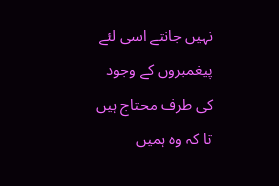نہيں جانتے اسى لئے پيغمبروں كے وجود كى طرف محتاج ہيں تا كہ وہ ہميں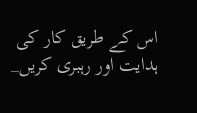اس كے طريق كار كى ہدايت اور رہبرى كريں_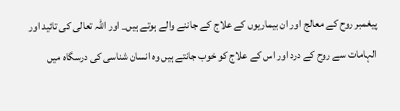پيغمبر روح كے معالج اور ان بيماريوں كے علاج كے جاننے والے ہوتے ہيں_ اور اللہ تعالى كى تائيد اور الہامات سے روح كے درد اور اس كے علاج كو خوب جانتے ہيں وہ انسان شناسى كى درسگاہ ميں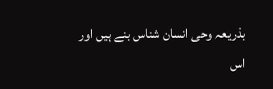بذريعہ وحى انسان شناس بنے ہيں اور اس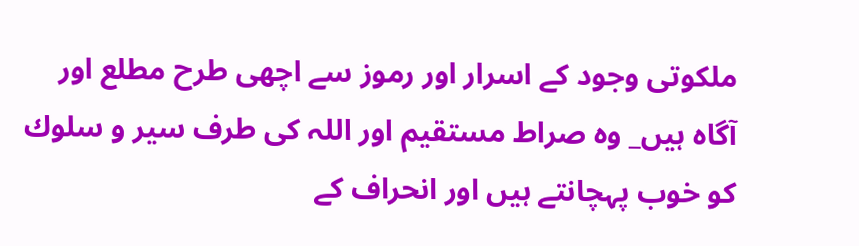ملكوتى وجود كے اسرار اور رموز سے اچھى طرح مطلع اور آگاہ ہيں_ وہ صراط مستقيم اور اللہ كى طرف سير و سلوك كو خوب پہچانتے ہيں اور انحراف كے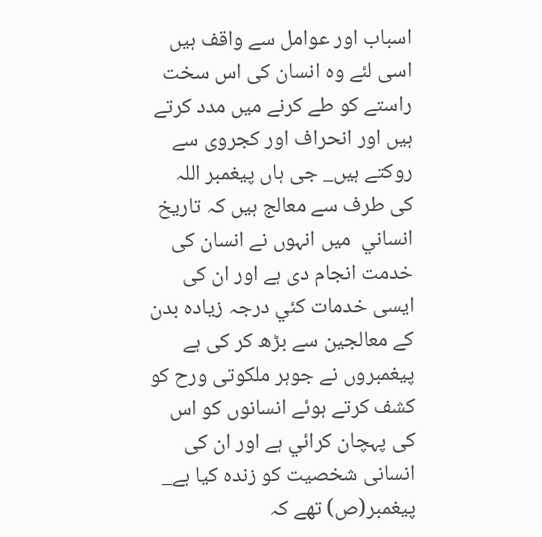اسباب اور عوامل سے واقف ہيں اسى لئے وہ انسان كى اس سخت راستے كو طے كرنے ميں مدد كرتے ہيں اور انحراف اور كجروى سے روكتے ہيں_ جى ہاں پيغمبر اللہ كى طرف سے معالج ہيں كہ تاريخ انساني  ميں انہوں نے انسان كى خدمت انجام دى ہے اور ان كى ايسى خدمات كئي درجہ زيادہ بدن كے معالجين سے بڑھ كر كى ہے پيغمبروں نے جوہر ملكوتى ورح كو كشف كرتے ہوئے انسانوں كو اس كى پہچان كرائي ہے اور ان كى انسانى شخصيت كو زندہ كيا ہے_ پيغمبر(ص) تھے كہ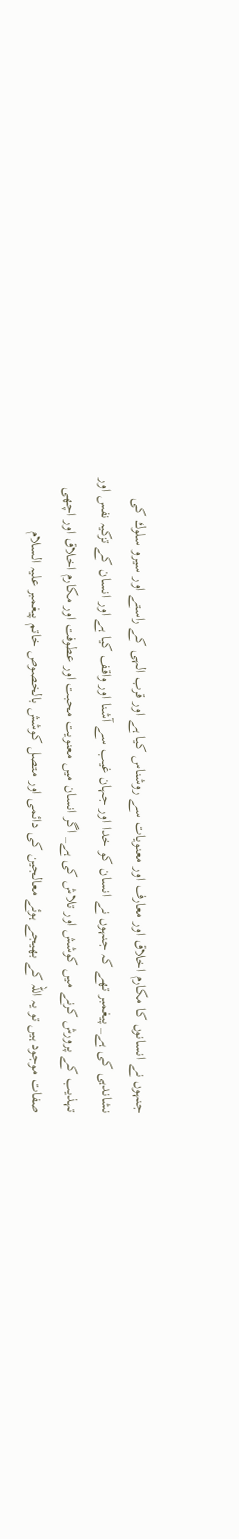جنہوں نے انسانوں كا مكارم اخلاق اور معارف اور معنويات سے روشناس كيا ہے اور قرب الہى كے راستے اور سيرو سلوك كى نشاندہى كى ہے_ پيغمبر تھے كہ جنہوں نے انسان كو خدا اور جہان غيب سے آشنا اور واقف كيا ہے اور انسان كے تزكيہ نفس اور تہذيب كے پرورش كرنے ميں كوشش اور تلاش كى ہے_ اگر انسان ميں معنويت محبت اور عطوفت اور مكارم اخلاق اور اچھى صفات موجود ہيں تو يہ اللہ كے بھيجے ہوئے معالجين كى دائمى اور متصل كوشش بالخصوص خاتم پيغمبر عليہ السلام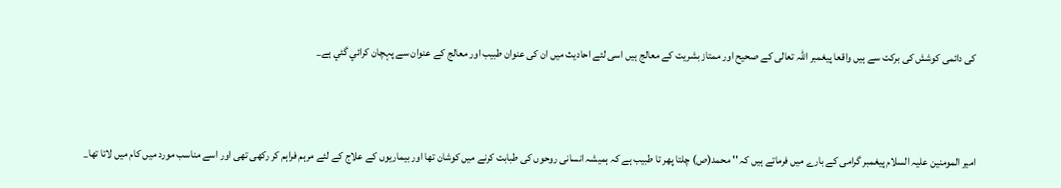كى دائمى كوشش كى بركت سے ہيں واقعا پيغمبر اللہ تعالى كے صحيح اور ممتاز بشريت كے معالج ہيں اسى لئے احاديث ميں ان كى عنوان طبيب اور معالج كے عنوان سے پہچان كرائي گئي ہے_



امير المومنين عليہ السلام پيغمبر گرامى كے بارے ميں فرماتے ہيں كہ '' محمد(ص) چلتا پھر تا طبيب ہے كہ ہميشہ انسانى روحوں كى طبابت كرنے ميں كوشان تھا اور بيماريوں كے علاج كے لئے مرہم فراہم كر ركھى تھى اور اسے مناسب مورد ميں كام ميں لاتا تھا_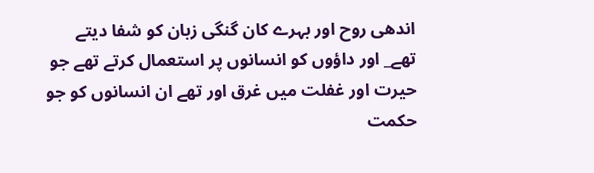اندھى روح اور بہرے كان گنگى زبان كو شفا ديتے تھے_ اور داؤوں كو انسانوں پر استعمال كرتے تھے جو حيرت اور غفلت ميں غرق اور تھے ان انسانوں كو جو حكمت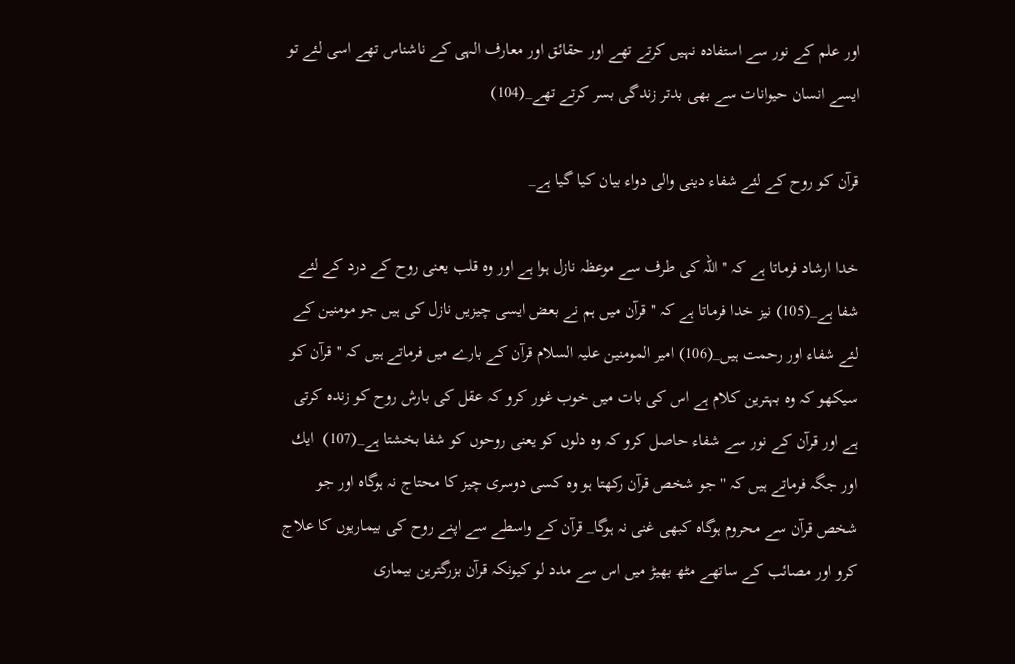اور علم كے نور سے استفادہ نہيں كرتے تھے اور حقائق اور معارف الہى كے ناشناس تھے اسى لئے تو ايسے انسان حيوانات سے بھى بدتر زندگى بسر كرتے تھے_(104)

قرآن كو روح كے لئے شفاء دينى والى دواء بيان كيا گيا ہے_

خدا ارشاد فرماتا ہے كہ '' اللہ كى طرف سے موعظہ نازل ہوا ہے اور وہ قلب يعنى روح كے درد كے لئے شفا ہے_(105) نيز خدا فرماتا ہے كہ '' قرآن ميں ہم نے بعض ايسى چيزيں نازل كى ہيں جو مومنين كے لئے شفاء اور رحمت ہيں_(106) امير المومنين عليہ السلام قرآن كے بارے ميں فرماتے ہيں كہ ''قرآن كو سيكھو كہ وہ بہترين كلام ہے اس كى بات ميں خوب غور كرو كہ عقل كى بارش روح كو زندہ كرتى ہے اور قرآن كے نور سے شفاء حاصل كرو كہ وہ دلوں كو يعنى روحوں كو شفا بخشتا ہے_(107)  ايك اور جگہ فرماتے ہيں كہ '' جو شخص قرآن ركھتا ہو وہ كسى دوسرى چيز كا محتاج نہ ہوگاہ اور جو شخص قرآن سے محروم ہوگاہ كبھى غنى نہ ہوگا_ قرآن كے واسطے سے اپنے روح كى بيماريوں كا علاج كرو اور مصائب كے ساتھے مٹھ بھيڑ ميں اس سے مدد لو كيونكہ قرآن بزرگترين بيمارى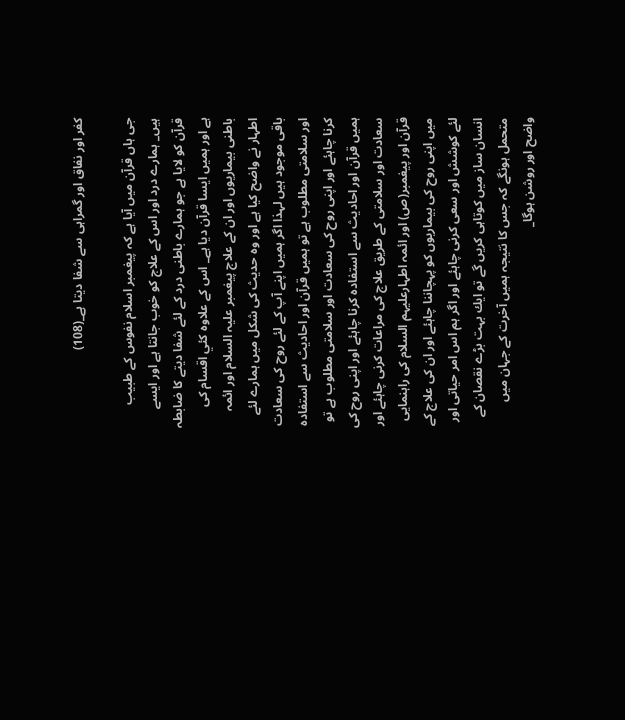كفر اور نفاق اور گمراہى سے شفا ديتا ہے_(108)

جى ہاں قرآن ميں آيا ہے كہ پيغمبر اسلام نفوس كے طبيب ہيں_ ہمارے درد اور اس كے علاج كو خوب جانتا ہے اور ايسے قرآن كو لايا ہے جو ہمارے باطنى درد كے لئے شفا ديتے كا ضابطہ ہے اور ہميں ايسا قرآن ديا ہے_ اس كے علاوہ كئي اقسام كى باطنى بيماريوں اور ان كے علاج پيغمبر عليہ السلام اور ائمہ اطہار نے واضح كيا ہے اور وہ حديث كى شكل ميں ہمارے لئے باقى موجود ہيں لہذا اگر ہميں اپنے آپ كے لئے روح كى سعادت اور سلامتى مطلوب ہے تو ہميں قرآن اور احاديث سے استفادہ كرنا چاہئے اور اپنى روح كى سعادت اور سلامتى مطلوب ہے تو ہميں قرآن اور احاديث سے استفادہ كرنا چاہئے اور اپنى روح كى سعادت اور سلامتى كے طريق علاج كى مراعات كرنى چاہئے اور قرآن اور پيغمبر(ص) اور ائمہ اطہارعليہم السلام كى راہنمايى ميں اپنى روح كى بيماريوں كو پہچاننا چاہئے اور ان كى علاج كے لئے كوشش اور سعى كرنى چاہئے اور اگر ہم اس امر حياتى اور انسان ساز ميں كوتاہى كريں گے تو ايك بہت بڑے نقصان كے متحمل ہونگے كہ جس كا نتيجہ ہميں آخرت كے جہان ميں واضح اور روشن ہوگا_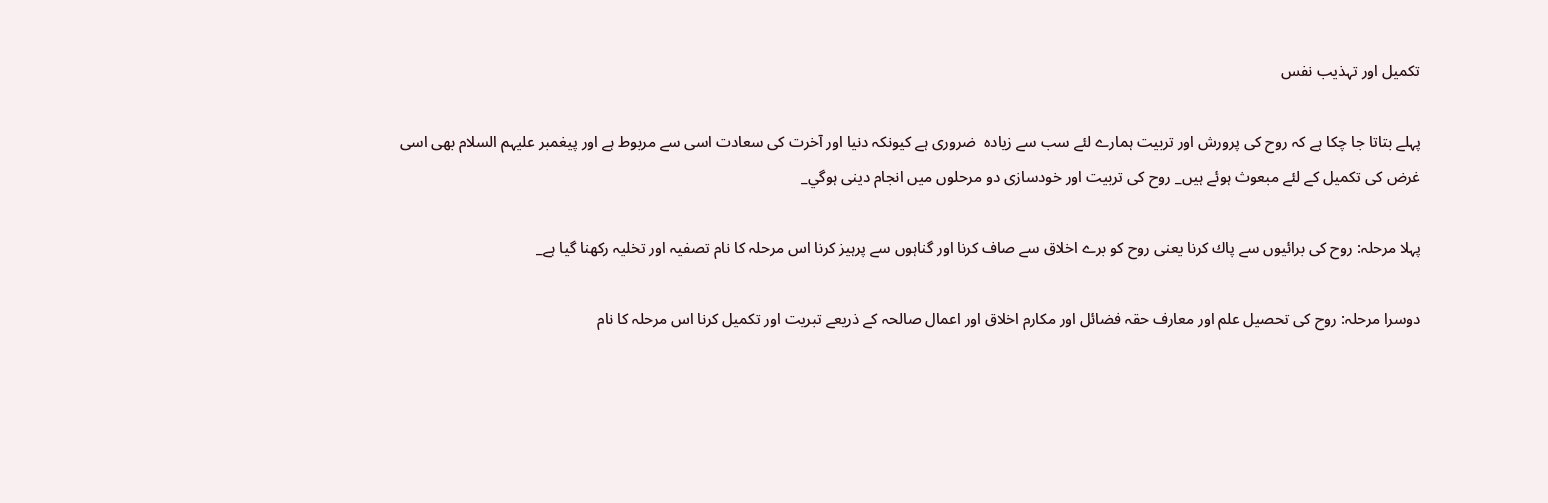تكميل اور تہذيب نفس

پہلے بتاتا جا چكا ہے كہ روح كى پرورش اور تربيت ہمارے لئے سب سے زيادہ  ضرورى ہے كيونكہ دنيا اور آخرت كى سعادت اسى سے مربوط ہے اور پيغمبر عليہم السلام بھى اسى غرض كى تكميل كے لئے مبعوث ہوئے ہيں_ روح كى تربيت اور خودسازى دو مرحلوں ميں انجام دينى ہوگي_

پہلا مرحلہ: روح كى برائيوں سے پاك كرنا يعنى روح كو برے اخلاق سے صاف كرنا اور گناہوں سے پرہيز كرنا اس مرحلہ كا نام تصفيہ اور تخليہ ركھنا گيا ہے_

دوسرا مرحلہ: روح كى تحصيل علم اور معارف حقہ فضائل اور مكارم اخلاق اور اعمال صالحہ كے ذريعے تبريت اور تكميل كرنا اس مرحلہ كا نام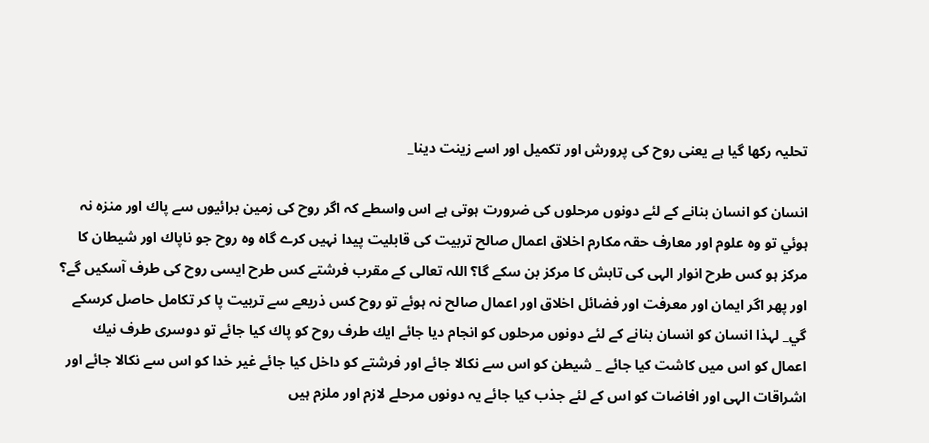تحليہ ركھا گيا ہے يعنى روح كى پرورش اور تكميل اور اسے زينت دينا_

انسان كو انسان بنانے كے لئے دونوں مرحلوں كى ضرورت ہوتى ہے اس واسطے كہ اگر روح كى زمين برائيوں سے پاك اور منزہ نہ ہوئي تو وہ علوم اور معارف حقہ مكارم اخلاق اعمال صالح تربيت كى قابليت پيدا نہيں كرے گاہ وہ روح جو ناپاك اور شيطان كا مركز ہو كس طرح انوار الہى كى تابش كا مركز بن سكے گا؟ اللہ تعالى كے مقرب فرشتے كس طرح ايسى روح كى طرف آسكيں گے؟ اور پھر اگر ايمان اور معرفت اور فضائل اخلاق اور اعمال صالح نہ ہوئے تو روح كس ذريعے سے تربيت پا كر تكامل حاصل كرسكے گي_ لہذا انسان كو انسان بنانے كے لئے دونوں مرحلوں كو انجام ديا جائے ايك طرف روح كو پاك كيا جائے تو دوسرى طرف نيك اعمال كو اس ميں كاشت كيا جائے _ شيطن كو اس سے نكالا جائے اور فرشتے كو داخل كيا جائے غير خدا كو اس سے نكالا جائے اور اشراقات الہى اور افاضات كو اس كے لئے جذب كيا جائے يہ دونوں مرحلے لازم اور ملزم ہيں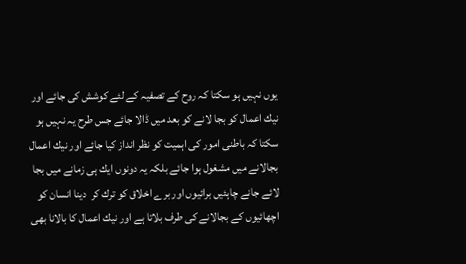يوں نہيں ہو سكتا كہ روح كے تصفيہ كے لئے كوشش كى جائے اور نيك اعمال كو بجا لانے كو بعد ميں ڈالا جائے جس طرح يہ نہيں ہو سكتا كہ باطنى امور كى اہميت كو نظر انداز كيا جائے اور نيك اعمال بجالانے ميں مشغول ہوا جائے بلكہ يہ دونوں ايك ہى زمانے ميں بجا لائے جانے چاہئيں برائيوں اور برے اخلاق كو ترك كر  دينا انسان كو اچھائيوں كے بجالانے كى طرف بلاتا ہے اور نيك اعمال كا بالانا بھى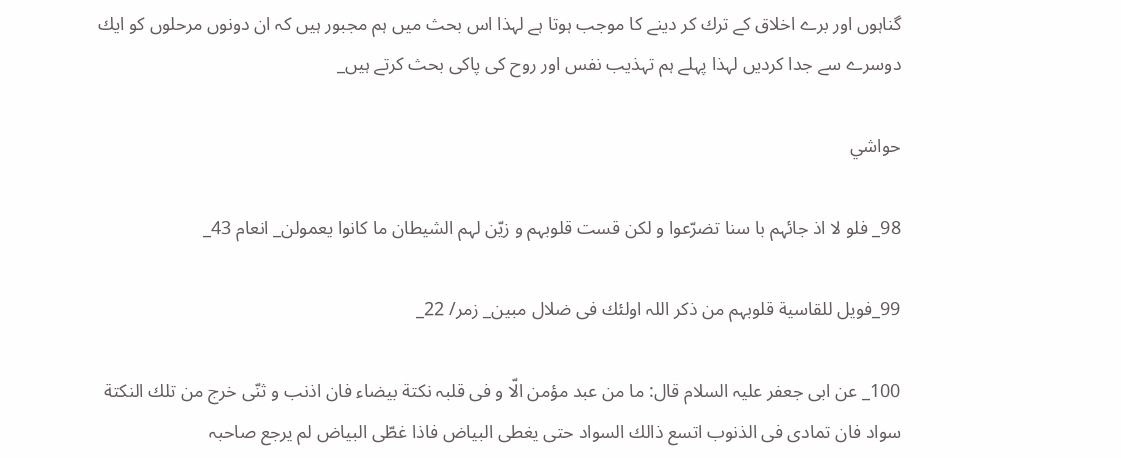گناہوں اور برے اخلاق كے ترك كر دينے كا موجب ہوتا ہے لہذا اس بحث ميں ہم مجبور ہيں كہ ان دونوں مرحلوں كو ايك دوسرے سے جدا كرديں لہذا پہلے ہم تہذيب نفس اور روح كى پاكى بحث كرتے ہيں_

حواشي

98_ فلو لا اذ جائہم با سنا تضرّعوا و لكن قست قلوبہم و زيّن لہم الشيطان ما كانوا يعمولن_ انعام 43_

99_فويل للقاسية قلوبہم من ذكر اللہ اولئك فى ضلال مبين_ زمر/ 22_

100_ عن ابى جعفر عليہ السلام قال: ما من عبد مؤمن الّا و فى قلبہ نكتة بيضاء فان اذنب و ثنّى خرج من تلك النكتة سواد فان تمادى فى الذنوب اتسع ذالك السواد حتى يغطى البياض فاذا غطّى البياض لم يرجع صاحبہ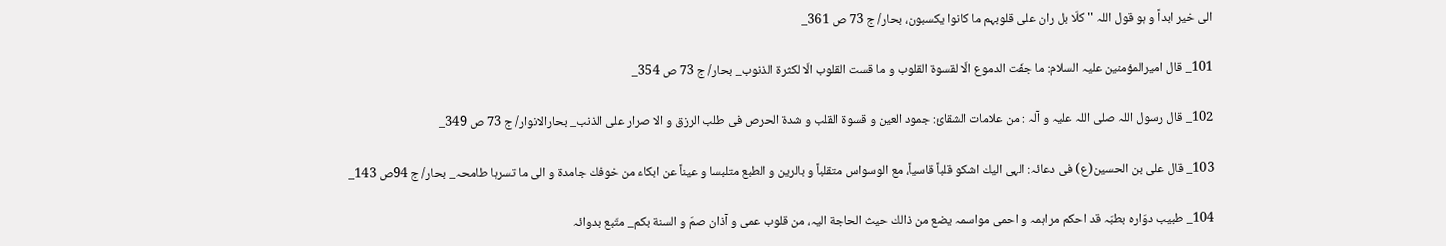الى خير ابداً و ہو قول اللہ '' كلّا بل ران على قلوبہم ما كانوا يكسبون، بحار/ ج 73 ص 361_

101_ قال اميرالمؤمنين عليہ السلام: ما جفّت الدموع الّا لقسوة القلوب و ما قست القلوب الّا لكثرة الذنوب_ بحار/ ج 73 ص 354_

102_ قال رسول اللہ صلى اللہ عليہ و آلہ : من علامات الشقائ: جمود العين و قسوة القلب و شدة الحرص فى طلب الرزق و الا صرار على الذنب_ بحارالانوار/ ج 73 ص 349_

103_ قال على بن الحسين(ع) فى دعائہ: الہى اليك اشكو قلباً قاسياً، مع الوسواس متقلباً و بالرين و الطبع متلبسا و عيناً عن ابكاء من خوفك جامدة و الى ما تسرہا طامحہ_ بحار/ ج 94ص 143_

104_ طبيب دوّارہ بطبّہ قد احكم مراہمہ و احمى مواسمہ يضع من ذالك حيث الحاجة اليہ، من قلوب عمى و آذان صمّ و السنة بكم_ متّبع بدوائہ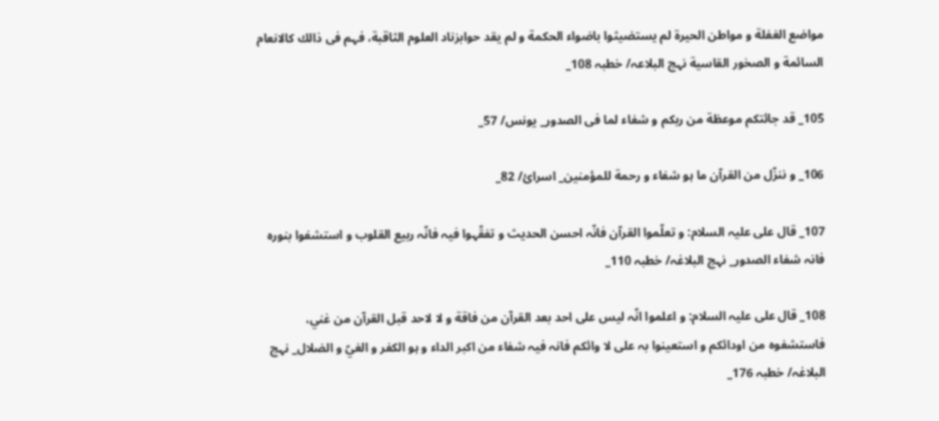مواضع الغفلة و مواطن الحيرة لم يستضيثوا باضواء الحكمة و لم يقد حوابزناد العلوم الثاقبة، فہم فى ذالك كالانعام السائمة و الصخور القاسية نہج البلاعہ/ خطبہ 108_

105_ قد جائتكم موعظة من ربكم و شفاء لما فى الصدور_ يونس/ 57_

106_ و ننزّل من القرآن ما ہو شفاء و رحمة للمؤمنين_ اسرائ/ 82_

107_ قال على عليہ السلام: و تعلّموا القرآن فانّہ احسن الحديث و تفقّہوا فيہ فانّہ ربيع القلوب و استشفوا بنورہ فانہ شفاء الصدور_ نہج البلاغہ/ خطبہ 110_

108_ قال على عليہ السلام: و اعلموا انّہ ليس على احد بعد القرآن من فاقة و لا لاحد قبل القرآن من غني، فاستشفوہ من اودائكم و استعينوا بہ على لا وائكم فانہ فيہ شفاء من اكبر الداء و ہو الكفر و الغيّ و الضلال_ نہج البلاغہ/ خطبہ 176_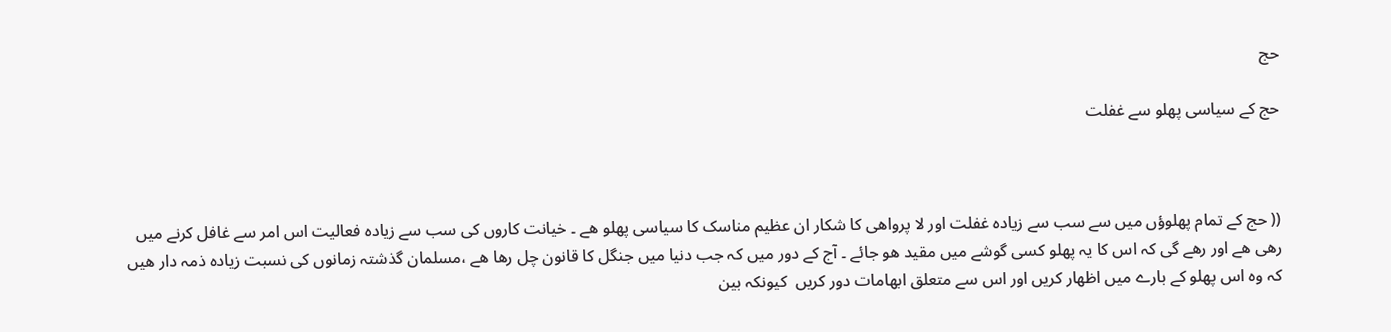حج

حج کے سیاسی پھلو سے غفلت



(( حج کے تمام پھلوؤں میں سے سب سے زیادہ غفلت اور لا پرواھی کا شکار ان عظیم مناسک کا سیاسی پھلو ھے ۔ خیانت کاروں کی سب سے زیادہ فعالیت اس امر سے غافل کرنے میں رھی ھے اور رھے گی کہ اس کا یہ پھلو کسی گوشے میں مقید ھو جائے ۔ آج کے دور میں کہ جب دنیا میں جنگل کا قانون چل رھا ھے ،مسلمان گذشتہ زمانوں کی نسبت زیادہ ذمہ دار ھیں کہ وہ اس پھلو کے بارے میں اظھار کریں اور اس سے متعلق ابھامات دور کریں  کیونکہ بین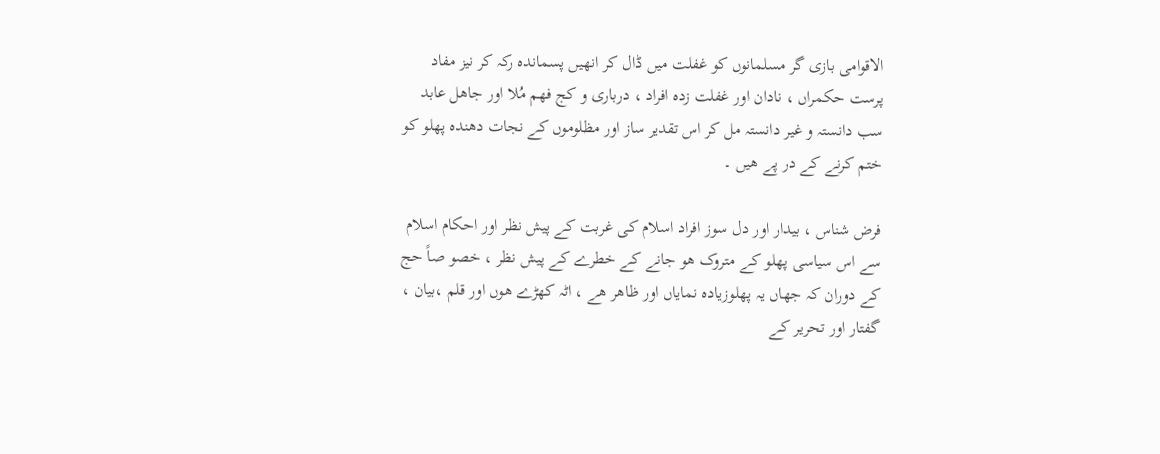الاقوامی بازی گر مسلمانوں کو غفلت میں ڈال کر انھیں پسماندہ رکہ کر نیز مفاد پرست حکمراں ، نادان اور غفلت زدہ افراد ، درباری و کج فھم مُلا اور جاھل عابد سب دانستہ و غیر دانستہ مل کر اس تقدیر ساز اور مظلوموں کے نجات دھندہ پھلو کو ختم کرنے کے در پے ھیں ۔

فرض شناس ، بیدار اور دل سوز افراد اسلام کی غربت کے پیش نظر اور احکام اسلام سے اس سیاسی پھلو کے متروک ھو جانے کے خطرے کے پیش نظر ، خصو صاً حج کے دوران کہ جھاں یہ پھلوزیادہ نمایاں اور ظاھر ھے ، اٹہ کھڑے ھوں اور قلم ،بیان ، گفتار اور تحریر کے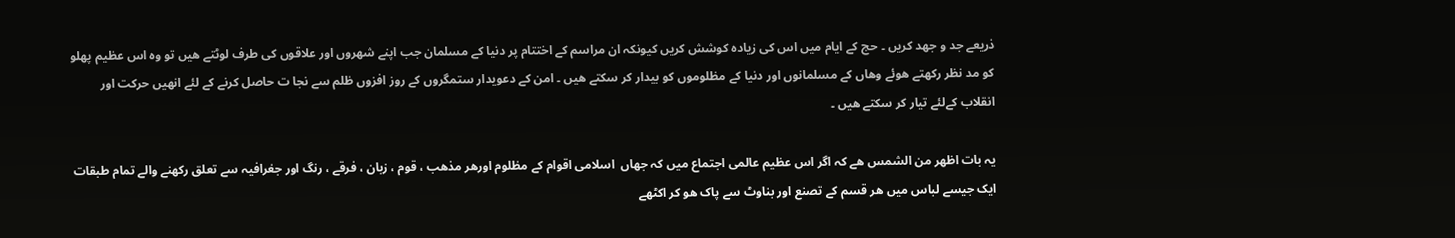ذریعے جد و جھد کریں ۔ حج کے ایام میں اس کی زیادہ کوشش کریں کیونکہ ان مراسم کے اختتام پر دنیا کے مسلمان جب اپنے شھروں اور علاقوں کی طرف لوٹتے ھیں تو وہ اس عظیم پھلو کو مد نظر رکھتے ھوئے وھاں کے مسلمانوں اور دنیا کے مظلوموں کو بیدار کر سکتے ھیں ۔ امن کے دعویدار ستمگروں کے روز افزوں ظلم سے نجا ت حاصل کرنے کے لئے انھیں حرکت اور انقلاب کےلئے تیار کر سکتے ھیں ۔

یہ بات اظھر من الشمس ھے کہ اگر اس عظیم عالمی اجتماع میں کہ جھاں  اسلامی اقوام کے مظلوم اورھر مذھب ، قوم ، زبان ، فرقے ، رنگ اور جغرافیہ سے تعلق رکھنے والے تمام طبقات ایک جیسے لباس میں ھر قسم کے تصنع اور بناوٹ سے پاک ھو کر اکٹھے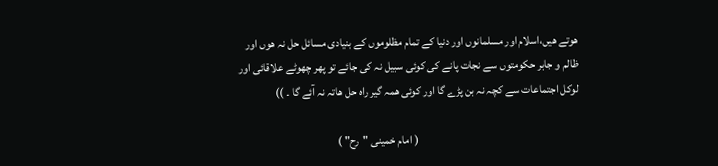ھوتے ھیں،اسلام اور مسلمانوں اور دنیا کے تمام مظلوموں کے بنیادی مسائل حل نہ ھوں اور ظالم و جابر حکومتوں سے نجات پانے کی کوئی سبیل نہ کی جائے تو پھر چھوٹے علاقائی اور لوکل اجتماعات سے کچہ نہ بن پڑے گا اور کوئی ھمہ گیر راہ حل ھاتہ نہ آئے گا ۔ ))

                                                                       ( امام خمینی "رح" )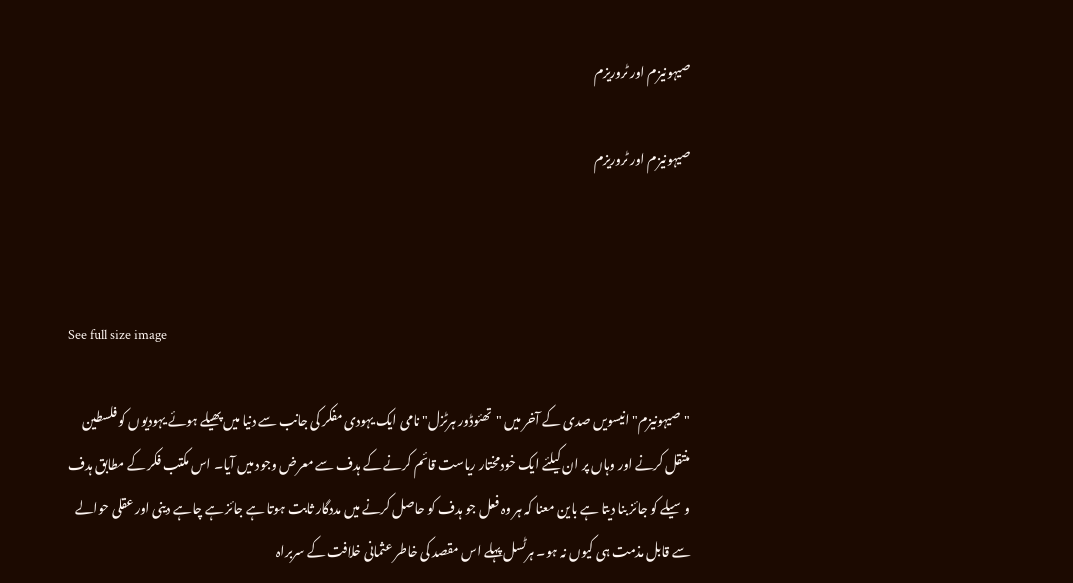صیہونیزم اور ٹروریزم

صیہونیزم اور ٹروریزم



See full size image

"صیہونیزم" انیسویں صدی کے آخر میں "تھئوڈور ہرٹزل" نامی ایک یہودی مفکر کی جانب سے دنیا میں پھیلے ہوئے یہودیوں کو فلسطین منتقل کرنے اور وہاں پر ان کیلئے ایک خودمختار ریاست قائم کرنے کے ہدف سے معرض وجود میں آیا۔ اس مکتب فکر کے مطابق ہدف وسیلے کو جائز بنا دیتا ہے باین معنا کہ ہر وہ فعل جو ہدف کو حاصل کرنے میں مددگار ثابت ہوتا ہے جائز ہے چاہے دینی اور عقلی حوالے سے قابل مذمت ہی کیوں نہ ہو۔ ہرٹسل پہلے اس مقصد کی خاطر عثمانی خلافت کے سربراہ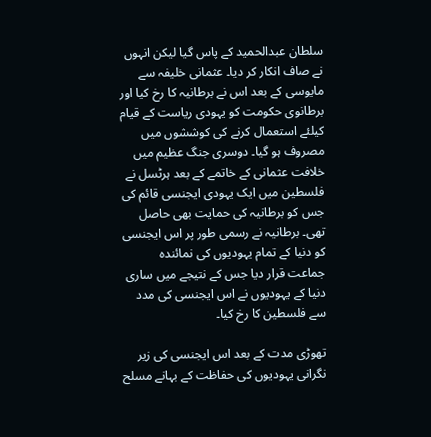سلطان عبدالحمید کے پاس گیا لیکن انہوں نے صاف انکار کر دیا۔ عثمانی خلیفہ سے مایوسی کے بعد اس نے برطانیہ کا رخ کیا اور برطانوی حکومت کو یہودی ریاست کے قیام کیلئے استعمال کرنے کی کوششوں میں مصروف ہو گیا۔ دوسری جنگ عظیم میں خلافت عثمانی کے خاتمے کے بعد ہرٹسل نے فلسطین میں ایک یہودی ایجنسی قائم کی جس کو برطانیہ کی حمایت بھی حاصل تھی۔ برطانیہ نے رسمی طور پر اس ایجنسی کو دنیا کے تمام یہودیوں کی نمائندہ جماعت قرار دیا جس کے نتیجے میں ساری دنیا کے یہودیوں نے اس ایجنسی کی مدد سے فلسطین کا رخ کیا۔

تھوڑی مدت کے بعد اس ایجنسی کی زیر نگرانی یہودیوں کی حفاظت کے بہانے مسلح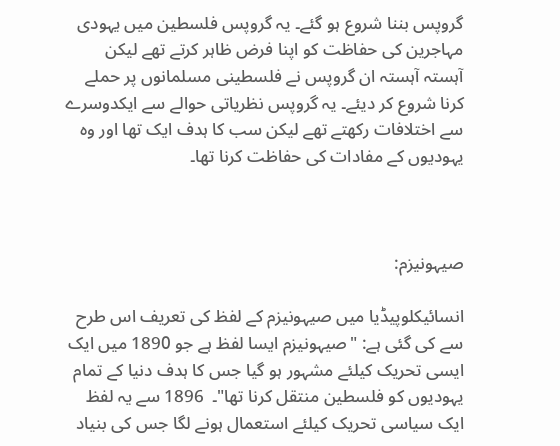گروپس بننا شروع ہو گئے۔ یہ گروپس فلسطین میں یہودی مہاجرین کی حفاظت کو اپنا فرض ظاہر کرتے تھے لیکن آہستہ آہستہ ان گروپس نے فلسطینی مسلمانوں پر حملے کرنا شروع کر دیئے۔ یہ گروپس نظریاتی حوالے سے ایکدوسرے سے اختلافات رکھتے تھے لیکن سب کا ہدف ایک تھا اور وہ یہودیوں کے مفادات کی حفاظت کرنا تھا۔



صیہونیزم:

انسائیکلوپیڈیا میں صیہونیزم کے لفظ کی تعریف اس طرح سے کی گئی ہے: "صیہونیزم ایسا لفظ ہے جو 1890 میں ایک ایسی تحریک کیلئے مشہور ہو گیا جس کا ہدف دنیا کے تمام یہودیوں کو فلسطین منتقل کرنا تھا"۔  1896 سے یہ لفظ ایک سیاسی تحریک کیلئے استعمال ہونے لگا جس کی بنیاد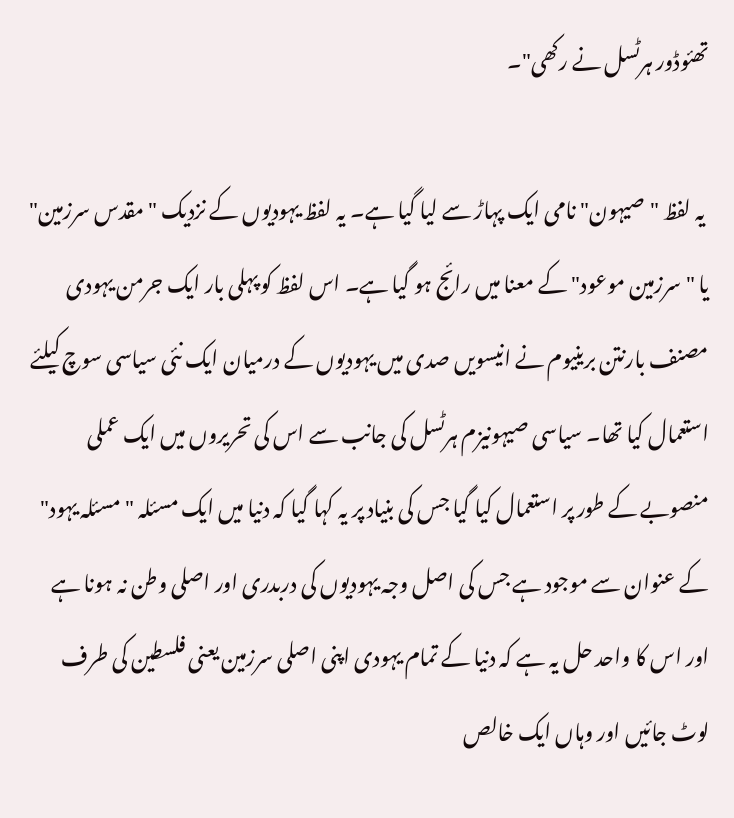تھئوڈور ہرٹسل نے رکھی"۔

 یہ لفظ "صیہون" نامی ایک پہاڑ سے لیا گیا ہے۔ یہ لفظ یہودیوں کے نزدیک "مقدس سرزمین" یا "سرزمین موعود" کے معنا میں رائج ہو گیا ہے۔ اس لفظ کو پہلی بار ایک جرمن یہودی مصنف بارنتن برینیوم نے انیسویں صدی میں یہودیوں کے درمیان ایک نئی سیاسی سوچ کیلئے استعمال کیا تھا۔ سیاسی صیہونیزم ہرٹسل کی جانب سے اس کی تحریروں میں ایک عملی منصوبے کے طور پر استعمال کیا گیا جس کی بنیاد پر یہ کہا گیا کہ دنیا میں ایک مسئلہ "مسئلہ یہود" کے عنوان سے موجود ہے جس کی اصل وجہ یہودیوں کی دربدری اور اصلی وطن نہ ہونا ہے اور اس کا واحد حل یہ ہے کہ دنیا کے تمام یہودی اپنی اصلی سرزمین یعنی فلسطین کی طرف لوٹ جائیں اور وہاں ایک خالص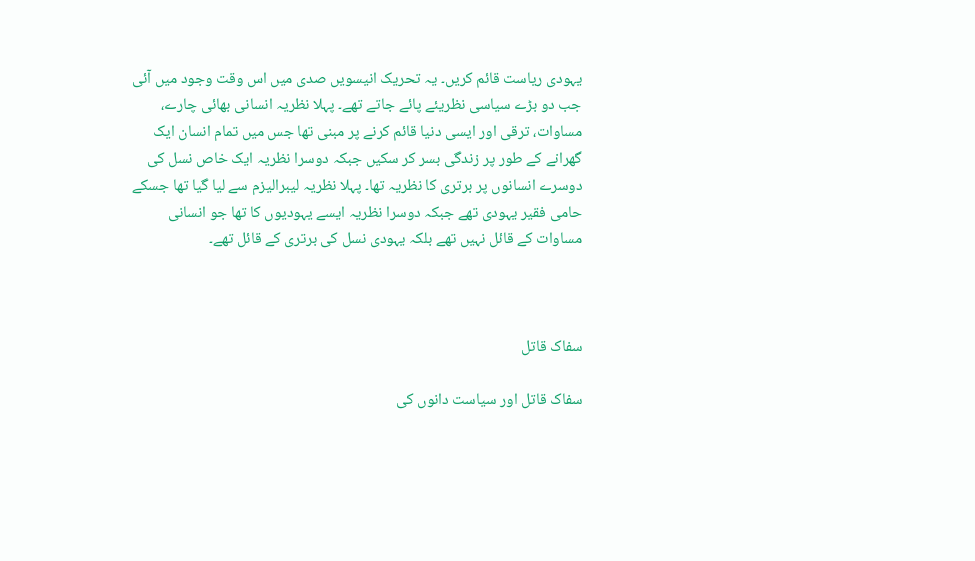یہودی ریاست قائم کریں۔ یہ تحریک انیسویں صدی میں اس وقت وجود میں آئی جب دو بڑے سیاسی نظریئے پائے جاتے تھے۔ پہلا نظریہ انسانی بھائی چارے، مساوات، ترقی اور ایسی دنیا قائم کرنے پر مبنی تھا جس میں تمام انسان ایک گھرانے کے طور پر زندگی بسر کر سکیں جبکہ دوسرا نظریہ ایک خاص نسل کی دوسرے انسانوں پر برتری کا نظریہ تھا۔ پہلا نظریہ لیبرالیزم سے لیا گیا تھا جسکے حامی فقیر یہودی تھے جبکہ دوسرا نظریہ ایسے یہودیوں کا تھا جو انسانی مساوات کے قائل نہیں تھے بلکہ یہودی نسل کی برتری کے قائل تھے۔



سفاک قاتل

سفاک قاتل اور سیاست دانوں کی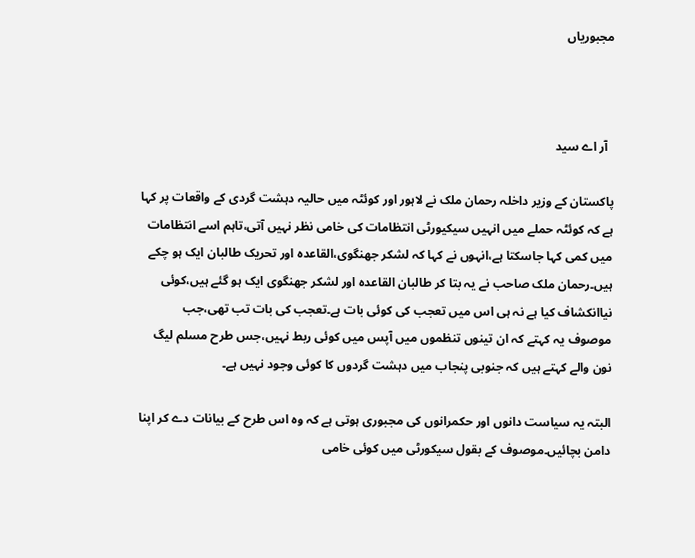مجبوریاں



  آر اے سید

پاکستان کے وزیر داخلہ رحمان ملک نے لاہور اور کوئٹہ میں حالیہ دہشت گردی کے واقعات پر کہا ہے کہ کوئٹہ حملے میں انہیں سیکیورٹی انتظامات کی خامی نظر نہيں آتی،تاہم اسے انتظامات میں کمی کہا جاسکتا ہے،انہوں نے کہا کہ لشکر جھنگوی،القاعدہ اور تحریک طالبان ایک ہو چکے ہیں۔رحمان ملک صاحب نے یہ بتا کر طالبان القاعدہ اور لشکر جھنگوی ایک ہو گئے ہیں،کوئی نیاانکشاف کیا ہے نہ ہی اس میں تعجب کی کوئی بات ہے۔تعجب کی بات تب تھی،جب موصوف یہ کہتے کہ ان تینوں تنظموں میں آپس میں کوئی ربط نہیں،جس طرح مسلم لیگ نون والے کہتے ہیں کہ جنوبی پنجاب میں دہشت گردوں کا کوئی وجود نہیں ہے۔

البتہ یہ سیاست دانوں اور حکمرانوں کی مجبوری ہوتی ہے کہ وہ اس طرح کے بیانات دے کر اپنا دامن بچائیں۔موصوف کے بقول سیکورٹی میں کوئی خامی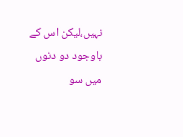نہیں،لیکن اس کے باوجود دو دنوں میں سو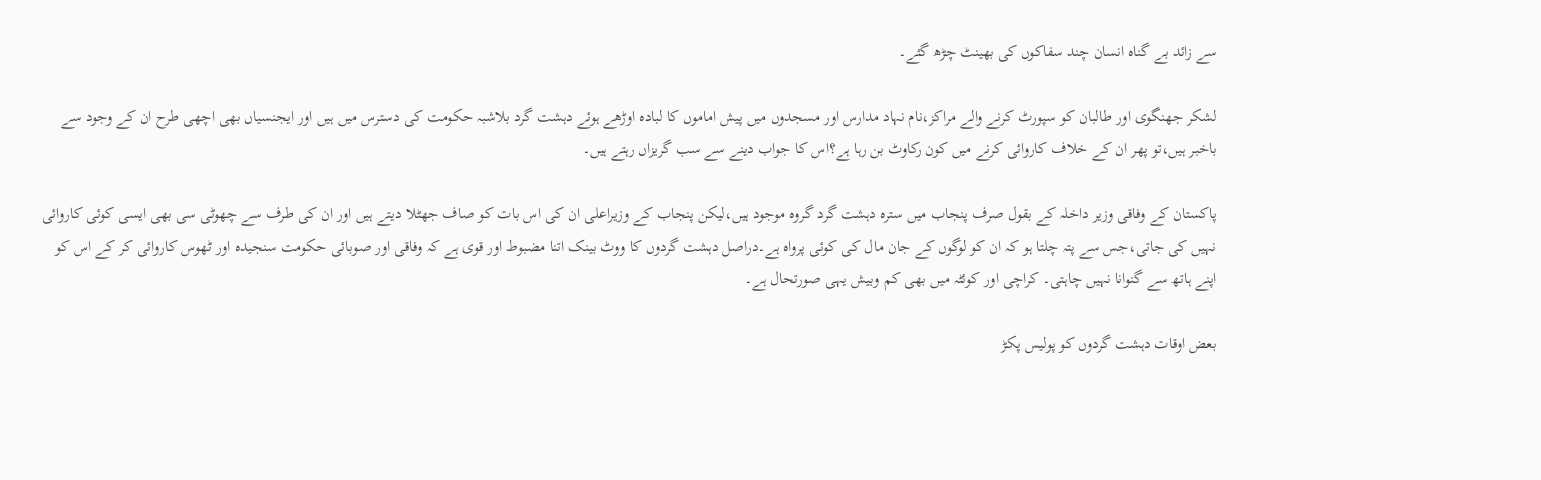سے زائد بے گناہ انسان چند سفاکوں کی بھینٹ چڑھ گئے۔

لشکر جھنگوی اور طالبان کو سپورٹ کرنے والے مراکز،نام نہاد مدارس اور مسجدوں میں پیش اماموں کا لبادہ اوڑھے ہوئے دہشت گرد بلاشبہ حکومت کی دسترس میں ہیں اور ایجنسیاں بھی اچھی طرح ان کے وجود سے باخبر ہیں،تو پھر ان کے خلاف کاروائی کرنے میں کون رکاوٹ بن رہا ہے؟اس کا جواب دینے سے سب گریزاں رہتے ہیں۔

پاکستان کے وفاقی وزیر داخلہ کے بقول صرف پنجاب میں سترہ دہشت گرد گروہ موجود ہیں،لیکن پنجاب کے وزیراعلی ان کی اس بات کو صاف جھٹلا دیتے ہیں اور ان کی طرف سے چھوٹی سی بھی ایسی کوئی کاروائی نہیں کی جاتی،جس سے پتہ چلتا ہو کہ ان کو لوگوں کے جان مال کی کوئی پرواہ ہے۔دراصل دہشت گردوں کا ووٹ بینک اتنا مضبوط اور قوی ہے کہ وفاقی اور صوبائی حکومت سنجیدہ اور ٹھوس کاروائی کر کے اس کو اپنے ہاتھ سے گنوانا نہیں چاہتی۔ کراچی اور کوئٹہ میں بھی کم وبیش یہی صورتحال ہے۔

بعض اوقات دہشت گردوں کو پولیس پکڑ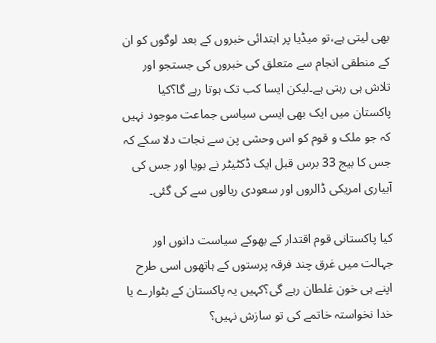بھی لیتی ہے،تو میڈیا پر ابتدائی خبروں کے بعد لوگوں کو ان کے منطقی انجام سے متعلق کی خبروں کی جستجو اور تلاش ہی رہتی ہے۔لیکن ایسا کب تک ہوتا رہے گا؟کیا پاکستان میں ایک بھی ایسی سیاسی جماعت موجود نہیں کہ جو ملک و قوم کو اس وحشی پن سے نجات دلا سکے کہ جس کا بیج 33 برس قبل ایک ڈکٹیٹر نے بویا اور جس کی آبیاری امریکی ڈالروں اور سعودی ریالوں سے کی گئی۔

کیا پاکستانی قوم اقتدار کے بھوکے سیاست دانوں اور جہالت میں غرق چند فرقہ پرستوں کے ہاتھوں اسی طرح اپنے ہی خون غلطان رہے گی؟کہیں یہ پاکستان کے بٹوارے یا خدا نخواستہ خاتمے کی تو سازش نہیں؟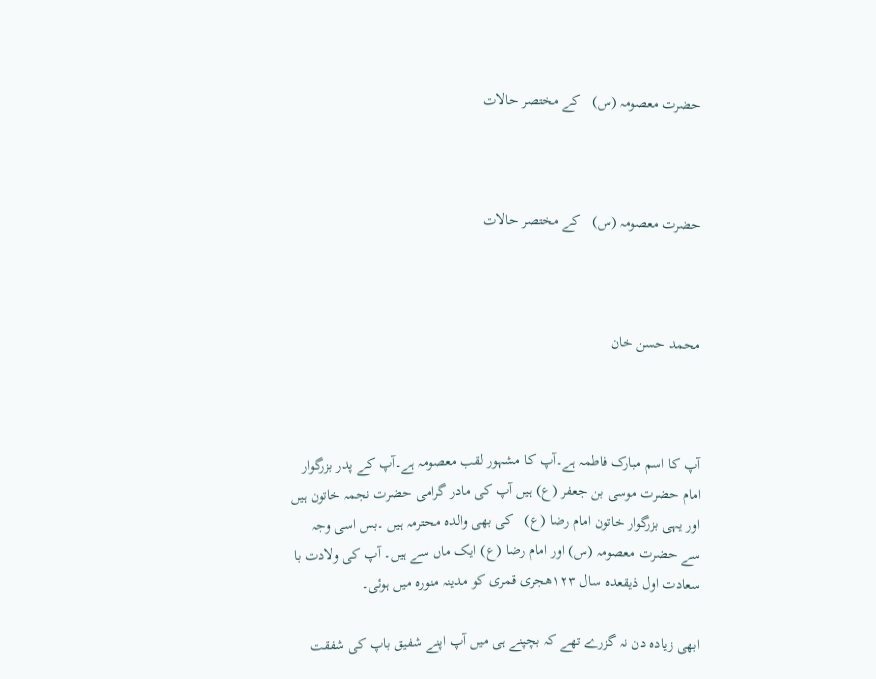حضرت معصومہ (س)   کے مختصر حالات



حضرت معصومہ (س)   کے مختصر حالات



محمد حسن خان



آپ کا اسم مبارک فاطمہ ہے۔آپ کا مشہور لقب معصومہ ہے۔آپ کے پدر بزرگوار امام حضرت موسی بن جعفر (ع) ہیں آپ کی مادر گرامی حضرت نجمہ خاتون ہیں اور یہی بزرگوار خاتون امام رضا (ع)   کی بھی والدہ محترمہ ہیں ۔بس اسی وجہ سے حضرت معصومہ (س) اور امام رضا (ع) ایک ماں سے ہیں۔ آپ کی ولادت با سعادت اول ذیقعدہ سال ۱۲۳ھجری قمری کو مدینہ منورہ میں ہوئی۔

ابھی زیادہ دن نہ گزرے تھے کہ بچپنے ہی میں آپ اپنے شفیق باپ کی شفقت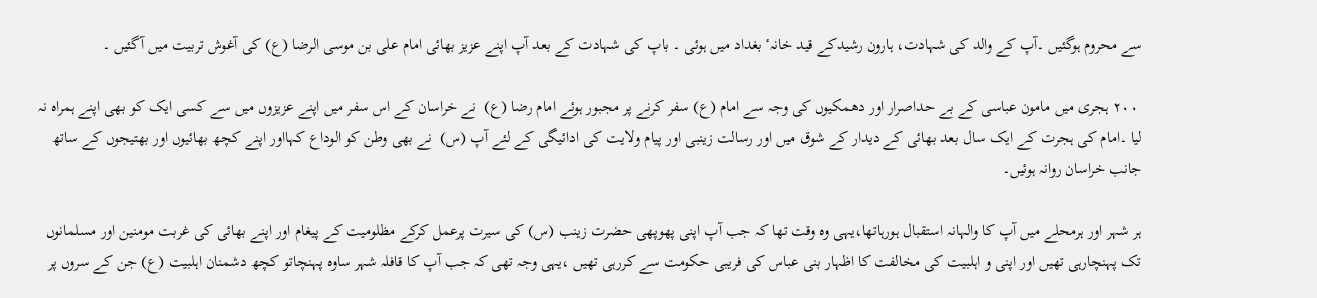سے محروم ہوگئیں ۔آپ کے والد کی شہادت، ہارون رشیدکے قید خانہٴ بغداد میں ہوئی ۔ باپ کی شہادت کے بعد آپ اپنے عزیز بھائی امام علی بن موسی الرضا (ع) کی آغوش تربیت میں آگئیں ۔

 ۲۰۰ ہجری میں مامون عباسی کے بے حداصرار اور دھمکیوں کی وجہ سے امام (ع) سفر کرنے پر مجبور ہوئے امام رضا (ع)  نے خراسان کے اس سفر میں اپنے عزیزوں میں سے کسی ایک کو بھی اپنے ہمراہ نہ لیا ۔امام کی ہجرت کے ایک سال بعد بھائی کے دیدار کے شوق میں اور رسالت زینبی اور پیام ولایت کی ادائیگی کے لئے آپ (س)  نے بھی وطن کو الوداع کہااور اپنے کچھ بھائیوں اور بھتیجوں کے ساتھ جانب خراسان روانہ ہوئیں۔

ہر شہر اور ہرمحلے میں آپ کا والہانہ استقبال ہورہاتھا،یہی وہ وقت تھا کہ جب آپ اپنی پھوپھی حضرت زینب (س) کی سیرت پرعمل کرکے مظلومیت کے پیغام اور اپنے بھائی کی غربت مومنین اور مسلمانوں تک پہنچارہی تھیں اور اپنی و اہلبیت کی مخالفت کا اظہار بنی عباس کی فریبی حکومت سے کررہی تھیں ،یہی وجہ تھی کہ جب آپ کا قافلہ شہر ساوہ پہنچاتو کچھ دشمنان اہلبیت (ع) جن کے سروں پر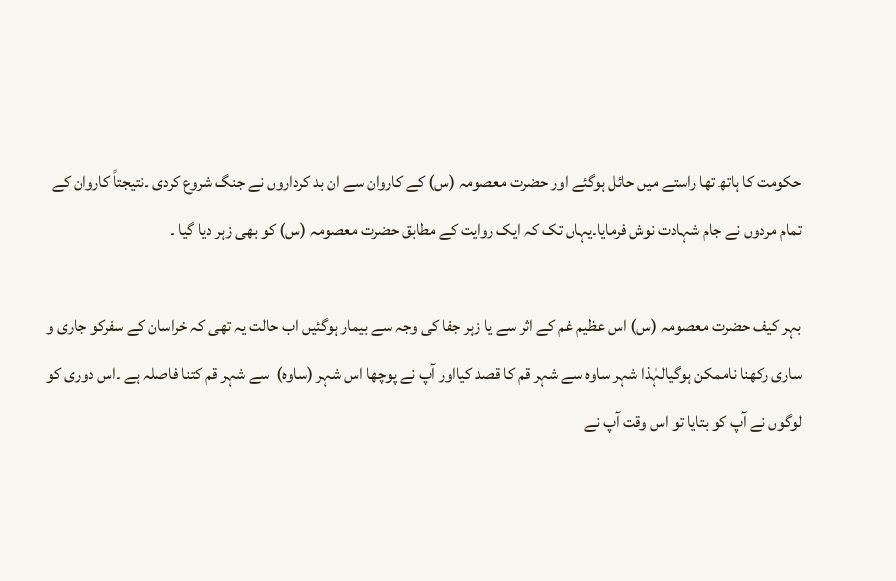حکومت کا ہاتھ تھا راستے میں حائل ہوگئے اور حضرت معصومہ (س) کے کاروان سے ان بد کرداروں نے جنگ شروع کردی ۔نتیجتاً کاروان کے تمام مردوں نے جام شہادت نوش فرمایا۔یہاں تک کہ ایک روایت کے مطابق حضرت معصومہ (س) کو بھی زہر دیا گیا ۔

بہر کیف حضرت معصومہ (س) اس عظیم غم کے اثر سے یا زہر جفا کی وجہ سے بیمار ہوگئیں اب حالت یہ تھی کہ خراسان کے سفرکو جاری و ساری رکھنا ناممکن ہوگیالہٰذا شہر ساوہ سے شہر قم کا قصد کیااور آپ نے پوچھا اس شہر (ساوہ)  سے شہر قم کتنا فاصلہ ہے ۔اس دوری کو لوگوں نے آپ کو بتایا تو اس وقت آپ نے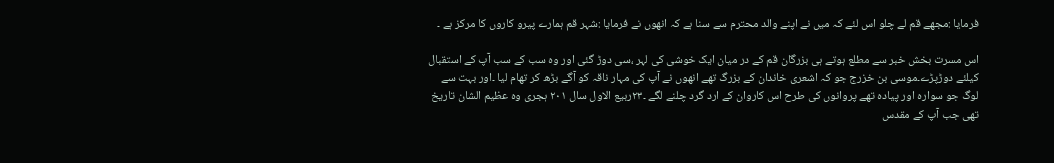فرمایا :مجھے قم لے چلو اس لئے کہ میں نے اپنے والد محترم سے سنا ہے کہ انھوں نے فرمایا :شہر قم ہمارے پیرو کاروں کا مرکز ہے ۔

اس مسرت بخش خبر سے مطلع ہوتے ہی بزرگان قم کے در میان ایک خوشی کی لہر ،سی دوڑ گئی اور وہ سب کے سب آپ کے استقبال کیلئے دوڑپڑے۔موسی بن خزرج جو کہ اشعری خاندان کے بزرگ تھے انھوں نے آپ کی مہار ناقہ کو آگے بڑھ کر تھام لیا ۔اور بہت سے لوگ جو سوارہ اور پیادہ تھے پروانوں کی طرح اس کاروان کے ارد گرد چلنے لگے ۔۲۳ربیع الاول سال ۲۰۱ ہجری وہ عظیم الشان تاریخ تھی جب آپ کے مقدس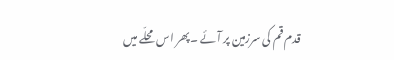قدم قم کی سرزمین پر آئے ۔پھر اس محلّے میں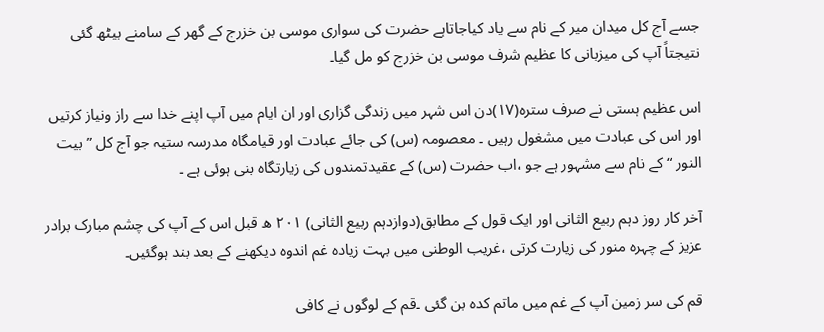جسے آج کل میدان میر کے نام سے یاد کیاجاتاہے حضرت کی سواری موسی بن خزرج کے گھر کے سامنے بیٹھ گئی نتیجتاً آپ کی میزبانی کا عظیم شرف موسی بن خزرج کو مل گیا۔

اس عظیم ہستی نے صرف سترہ(۱۷)دن اس شہر میں زندگی گزاری اور ان ایام میں آپ اپنے خدا سے راز ونیاز کرتیں اور اس کی عبادت میں مشغول رہیں ۔ معصومہ (س) کی جائے عبادت اور قیامگاہ مدرسہ ستیہ جو آج کل ”بیت النور “کے نام سے مشہور ہے جو ،اب حضرت (س) کے عقیدتمندوں کی زیارتگاہ بنی ہوئی ہے ۔

آخر کار روز دہم ربیع الثانی اور ایک قول کے مطابق(دوازدہم ربیع الثانی) ۲۰۱ ھ قبل اس کے آپ کی چشم مبارک برادر عزیز کے چہرہ منور کی زیارت کرتی ،غریب الوطنی میں بہت زیادہ غم اندوہ دیکھنے کے بعد بند ہوگئیں۔

قم کی سر زمین آپ کے غم میں ماتم کدہ بن گئی ۔قم کے لوگوں نے کافی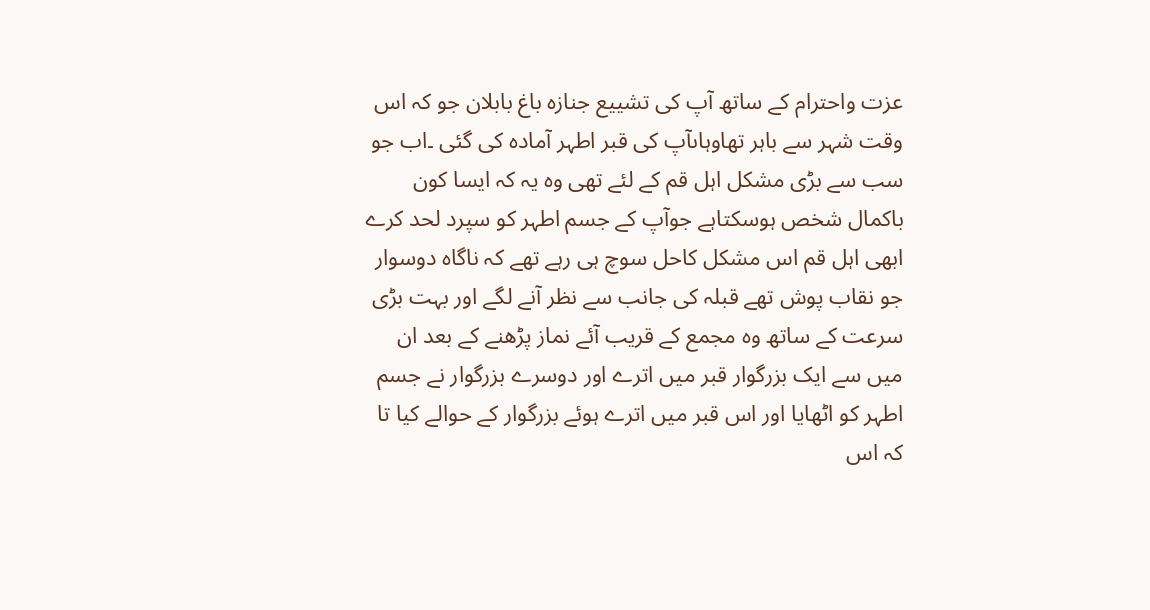عزت واحترام کے ساتھ آپ کی تشییع جنازہ باغ بابلان جو کہ اس وقت شہر سے باہر تھاوہاںآپ کی قبر اطہر آمادہ کی گئی ۔اب جو سب سے بڑی مشکل اہل قم کے لئے تھی وہ یہ کہ ایسا کون باکمال شخص ہوسکتاہے جوآپ کے جسم اطہر کو سپرد لحد کرے ابھی اہل قم اس مشکل کاحل سوچ ہی رہے تھے کہ ناگاہ دوسوار جو نقاب پوش تھے قبلہ کی جانب سے نظر آنے لگے اور بہت بڑی سرعت کے ساتھ وہ مجمع کے قریب آئے نماز پڑھنے کے بعد ان میں سے ایک بزرگوار قبر میں اترے اور دوسرے بزرگوار نے جسم اطہر کو اٹھایا اور اس قبر میں اترے ہوئے بزرگوار کے حوالے کیا تا کہ اس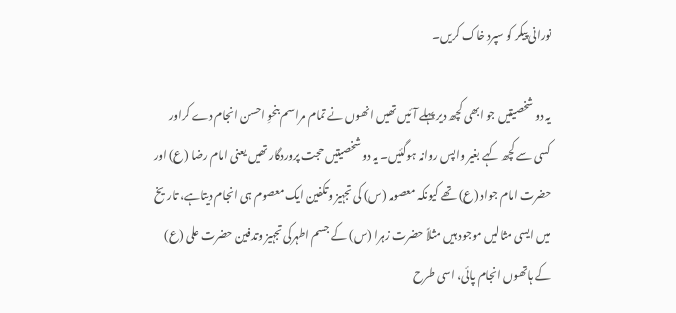نورانی پیکر کو سپرد خاک کریں۔

یہ دو شخصیتیں جو ابھی کچھ دیر پہلے آئیں تھیں انھوں نے تمام مراسم بنحوِ احسن انجام دے کراور کسی سے کچھ کہے بغیر واپس روانہ ہوگئیں۔ یہ دو شخصیتیں حجت پروردگار تھیں یعنی امام رضا (ع) اور حضرت امام جواد (ع) تھے کیونکہ معصومہ (س) کی تجہیز وتکفین ایک معصوم ہی انجام دیتاہے، تاریخ میں ایسی مثالیں موجود ہیں مثلاً حضرت زہرا (س) کے جسم اطہرکی تجہیز وتدفین حضرت علی (ع) کے ہاتھوں انجام پائی، اسی طرح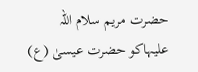حضرت مریم سلام اللہ علیہاکو حضرت عیسیٰ (ع)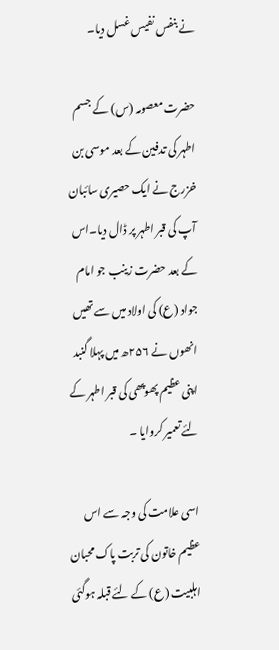نے بنفس نفیس غسل دیا۔

حضرت معصومہ (س) کے جسم اطہر کی تدفین کے بعد موسی بن خزرج نے ایک حصیری سائبان آپ کی قبر اطہر پر ڈال دیا۔اس کے بعد حضرت زینب جو امام جواد (ع) کی اولاد میں سے تھیں انھوں نے ۲۵۶ھ میں پہلا گنبد اپنی عظیم پھوپھی کی قبر اطہر کے لئے تعمیر کروایا ۔

اسی علامت کی وجہ سے اس عظیم خاتون کی تربت پاک محبان اہلبیت (ع) کے لئے قبلہ ہوگئی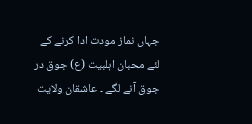جہاں نماز مودت ادا کرنے کے لئے محبان اہلبیت (ع) جوق در جوق آنے لگے ۔ عاشقان ولایت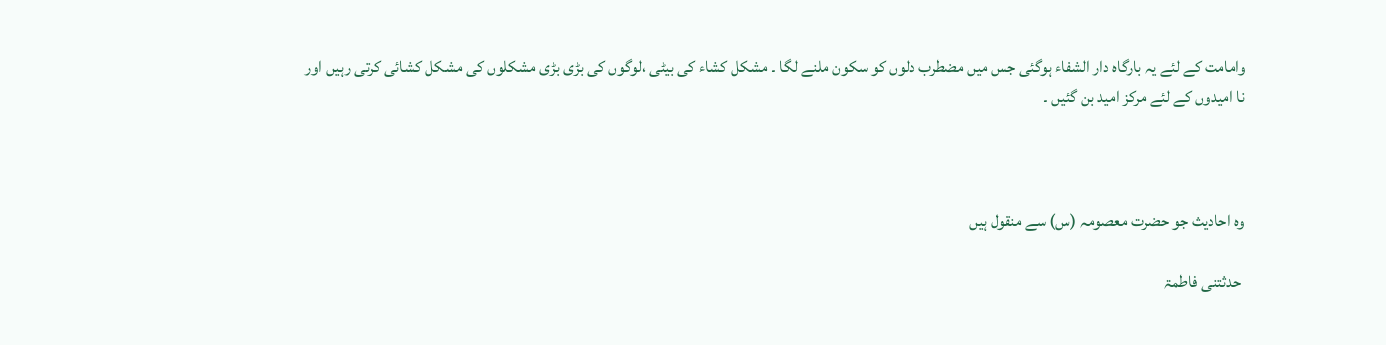وامامت کے لئے یہ بارگاہ دار الشفاء ہوگئی جس میں مضطرب دلوں کو سکون ملنے لگا ۔ مشکل کشاء کی بیٹی ،لوگوں کی بڑی بڑی مشکلوں کی مشکل کشائی کرتی رہیں اور نا امیدوں کے لئے مرکز امید بن گئیں ۔



وہ احادیث جو حضرت معصومہ (س) سے منقول ہیں

 حدثتنی فاطمۃ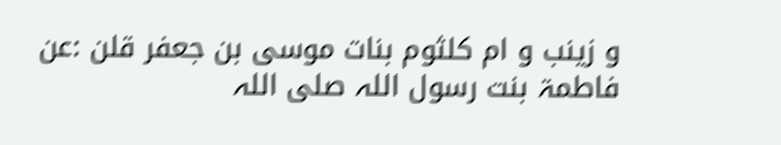و زینب و ام کلثوم بنات موسی بن جعفر قلن :عن فاطمۃ بنت رسول اللہ صلی اللہ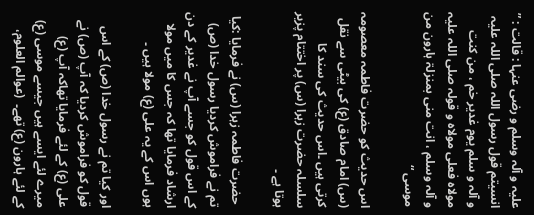علیہ و آلہ وسلم و رضی عنہا : قالت : ” انسیتم قول رسول اللہ صلی اللہ علیہ و آلہ و سلم یوم غدیر خم ، من کنت مولاہ فعلی مولاہ و قولہ صلی اللہ علیہ و آلہ وسلم ، انت منی بمنزلۃ ہارون من موسی “

اس حدیث کو حضرت فاطمہ معصومہ (س) امام صادق (ع) کی بیٹی سے نقل کرتی ہیں ۔اس حدیث کی سند کا سلسلہ حضرت زہرا (س) پر اختتام پزیر ہوتا ہے ۔

 حضرت فاطمہ زہرا (س) نے فرمایا :کیا تم نے فراموش کردیا رسول خدا (ص) کے اس قول کو جسے آپ نے غدیر کے دن ارشاد فرمایا تھا کہ جس کا میں مولا ہوں اس کے یہ علی (ع) مولا ہیں ۔

اور کیا تم نے رسول خدا (ص) کے اس قول کو فراموش کردیا کہ آپ (ص) نے علی (ع) کے لئے فرمایا تھاکہ آپ (ع) میرے لئے ایسے ہیں جیسے موسی (ع) کے لئے ہارون (ع) تھے۔  (عوالم العلوم،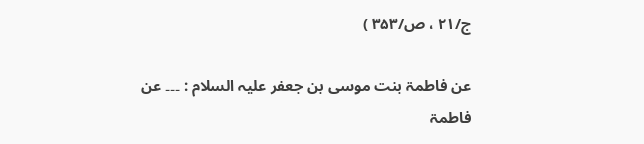ج/۲۱ ، ص/۳۵۳ )

عن فاطمۃ بنت موسی بن جعفر علیہ السلام : ۔۔۔ عن فاطمۃ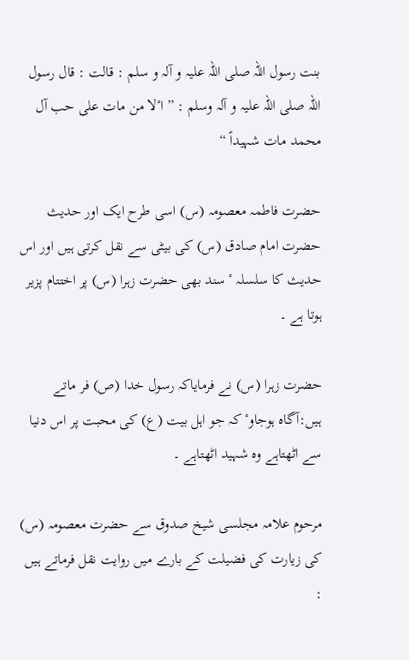بنت رسول اللہ صلی اللہ علیہ و آلہ و سلم : قالت : قال رسول اللہ صلی اللہ علیہ و آلہ وسلم : ” اٴلا من مات علی حب آل محمد مات شہیداً “

حضرت فاطمہ معصومہ (س) اسی طرح ایک اور حدیث حضرت امام صادق (س) کی بیٹی سے نقل کرتی ہیں اور اس حدیث کا سلسلہ ٴ سند بھی حضرت زہرا (س) پر اختتام پزیر ہوتا ہے ۔

حضرت زہرا (س) نے فرمایاکہ رسول خدا (ص) فر ماتے ہیں:آگاہ ہوجاوٴ کہ جو اہل بیت (ع) کی محبت پر اس دنیا سے اٹھتاہے وہ شہید اٹھتاہے ۔

مرحوم علامہ مجلسی شیخ صدوق سے حضرت معصومہ (س) کی زیارت کی فضیلت کے بارے میں روایت نقل فرماتے ہیں :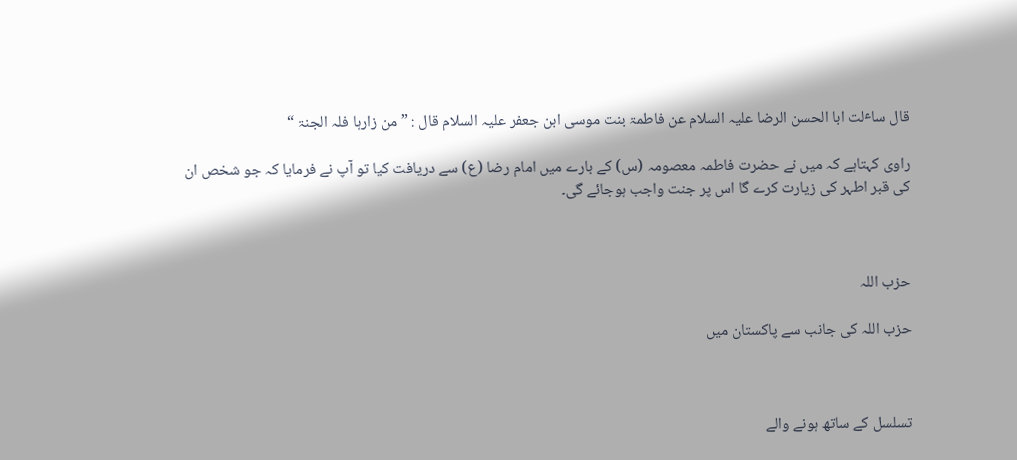قال ساٴلت ابا الحسن الرضا علیہ السلام عن فاطمۃ بنت موسی ابن جعفر علیہ السلام قال : ” من زارہا فلہ الجنۃ “

راوی کہتاہے کہ میں نے حضرت فاطمہ معصومہ (س) کے بارے میں امام رضا (ع) سے دریافت کیا تو آپ نے فرمایا کہ جو شخص ان کی قبر اطہر کی زیارت کرے گا اس پر جنت واجب ہوجائے گی۔



حزب اللہ

حزب اللہ کی جانب سے پاکستان میں



تسلسل کے ساتھ ہونے والے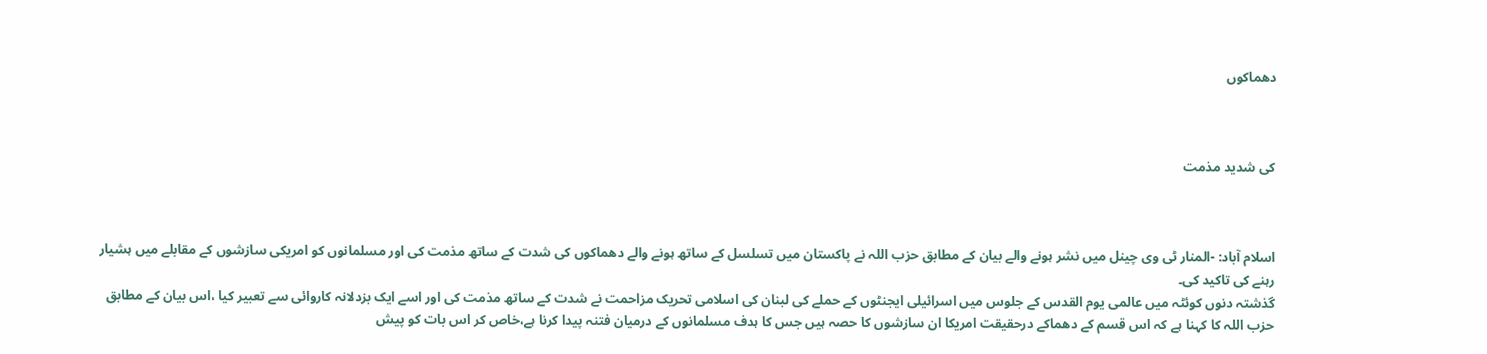دھماکوں



کی شدید مذمت



اسلام آباد: -المنار ٹی وی چینل میں نشر ہونے والے بیان کے مطابق حزب اللہ نے پاکستان میں تسلسل کے ساتھ ہونے والے دھماکوں کی شدت کے ساتھ مذمت کی اور مسلمانوں کو امریکی سازشوں کے مقابلے میں ہشیار رہنے کی تاکید کی۔
گذشتہ دنوں کوئٹہ میں عالمی یوم القدس کے جلوس میں اسرائیلی ایجنٹوں کے حملے کی لبنان کی اسلامی تحریک مزاحمت نے شدت کے ساتھ مذمت کی اور اسے ایک بزدلانہ کاروائی سے تعبیر کیا ،اس بیان کے مطابق حزب اللہ کا کہنا ہے کہ اس قسم کے دھماکے درحقیقت امریکا ان سازشوں کا حصہ ہیں جس کا ہدف مسلمانوں کے درمیان فتنہ پیدا کرنا ہے،خاص کر اس بات کو پیش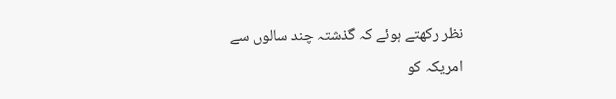نظر رکھتے ہوئے کہ گذشتہ چند سالوں سے امریکہ کو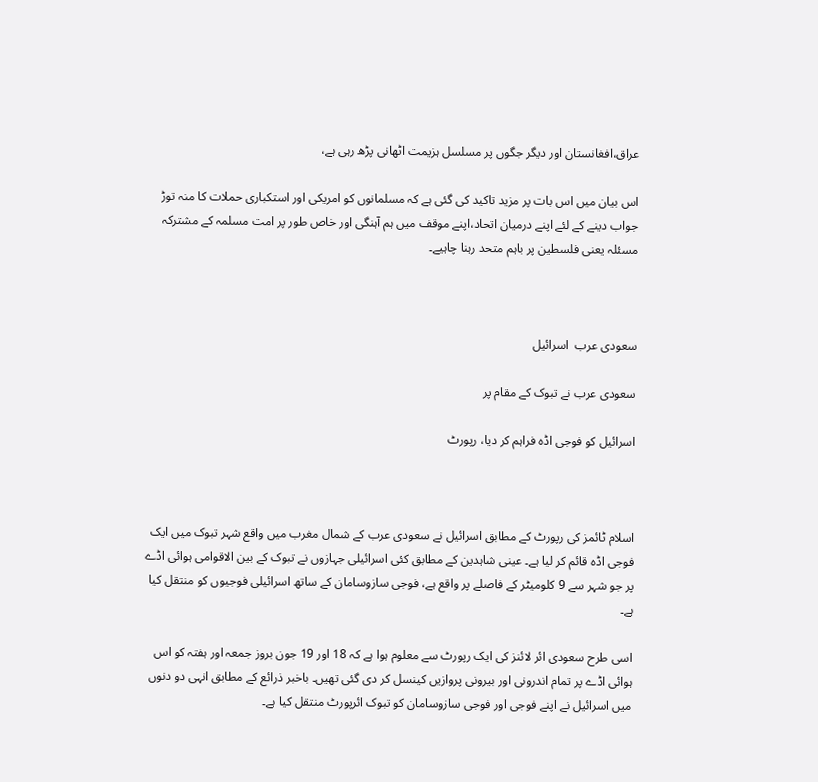عراق،افغانستان اور دیگر جگوں پر مسلسل ہزیمت اٹھانی پڑھ رہی ہے،

اس بیان میں اس بات پر مزید تاکید کی گئی ہے کہ مسلمانوں کو امریکی اور استکباری حملات کا منہ توڑ جواب دینے کے لئے اپنے درمیان اتحاد،اپنے موقف میں ہم آہنگی اور خاص طور پر امت مسلمہ کے مشترکہ مسئلہ یعنی فلسطین پر باہم متحد رہنا چاہیے۔



سعودی عرب  اسرائیل

سعودی عرب نے تبوک کے مقام پر

اسرائیل کو فوجی اڈہ فراہم کر دیا، رپورٹ



اسلام ٹائمز کی رپورٹ کے مطابق اسرائیل نے سعودی عرب کے شمال مغرب میں واقع شہر تبوک میں ایک فوجی اڈہ قائم کر لیا ہے۔ عینی شاہدین کے مطابق کئی اسرائیلی جہازوں نے تبوک کے بین الاقوامی ہوائی اڈے پر جو شہر سے 9 کلومیٹر کے فاصلے پر واقع ہے، فوجی سازوسامان کے ساتھ اسرائیلی فوجیوں کو منتقل کیا ہے۔

اسی طرح سعودی ائر لائنز کی ایک رپورٹ سے معلوم ہوا ہے کہ 18 اور 19 جون بروز جمعہ اور ہفتہ کو اس ہوائی اڈے پر تمام اندرونی اور بیرونی پروازیں کینسل کر دی گئی تھیں۔ باخبر ذرائع کے مطابق انہی دو دنوں میں اسرائیل نے اپنے فوجی اور فوجی سازوسامان کو تبوک ائرپورٹ منتقل کیا ہے۔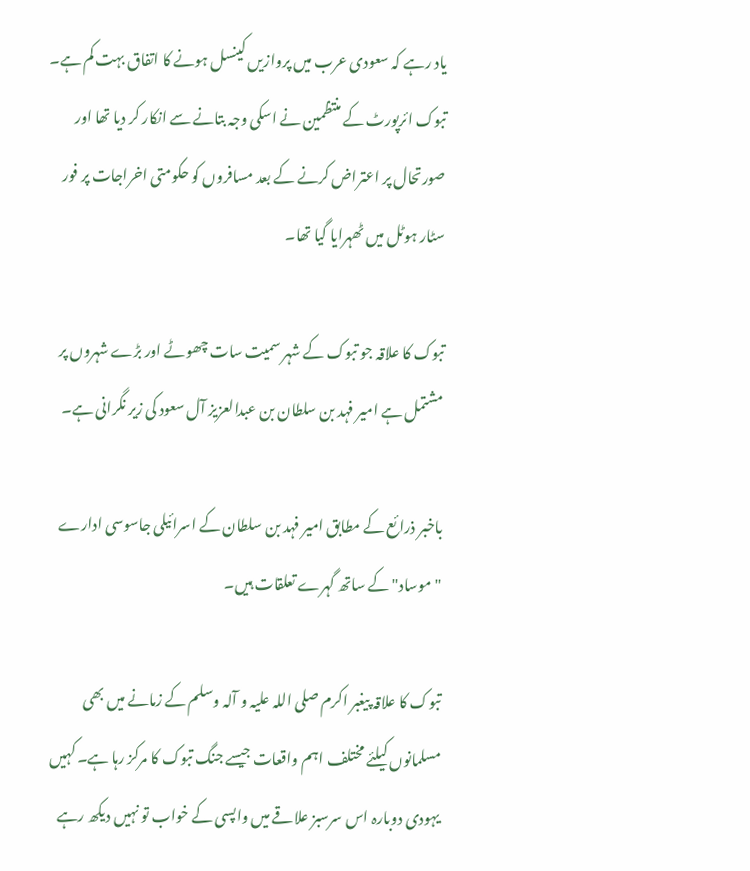یاد رہے کہ سعودی عرب میں پروازیں کینسل ہونے کا اتفاق بہت کم ہے۔ تبوک ائرپورٹ کے منتظمین نے اسکی وجہ بتانے سے انکار کر دیا تھا اور صورتحال پر اعتراض کرنے کے بعد مسافروں کو حکومتی اخراجات پر فور سٹار ہوٹل میں ٹھہرایا گیا تھا۔

تبوک کا علاقہ جو تبوک کے شہر سمیت سات چھوٹے اور بڑے شہروں پر مشتمل ہے امیر فہد بن سلطان بن عبدالعزیز آل سعود کی زیر نگرانی ہے۔

باخبر ذرائع کے مطابق امیر فہد بن سلطان کے اسرائیلی جاسوسی ادارے "موساد" کے ساتھ گہرے تعلقات ہیں۔

تبوک کا علاقہ پیغبر اکرم صلی اللہ علیہ و آلہ وسلم کے زمانے میں بھی مسلمانوں کیلئے مختلف اہم واقعات جیسے جنگ تبوک کا مرکز رہا ہے۔ کہیں یہودی دوبارہ اس سرسبز علاقے میں واپسی کے خواب تو نہیں دیکھ رہے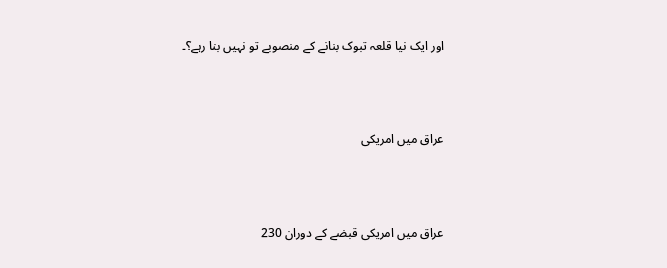اور ایک نیا قلعہ تبوک بنانے کے منصوبے تو نہیں بنا رہے؟۔



عراق میں امریکی



عراق میں امریکی قبضے کے دوران 230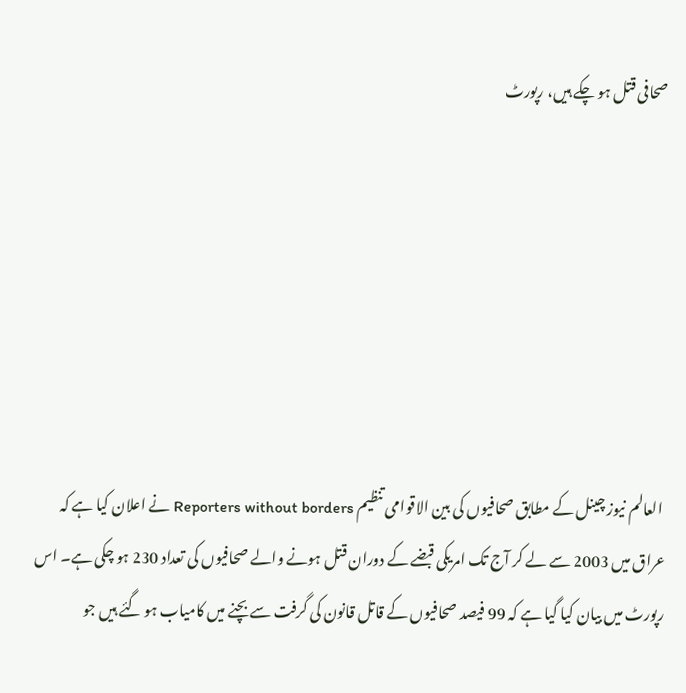صحافی قتل ہو چکے ہیں، رپورٹ







 العالم نیوز چینل کے مطابق صحافیوں کی بین الاقوامی تنظیم Reporters without borders نے اعلان کیا ہے کہ عراق میں 2003 سے لے کر آج تک امریکی قبضے کے دوران قتل ہونے والے صحافیوں کی تعداد 230 ہو چکی ہے۔ اس رپورٹ میں بیان کیا گیا ہے کہ 99 فیصد صحافیوں کے قاتل قانون کی گرفت سے بچنے میں کامیاب ہو گئے ہیں جو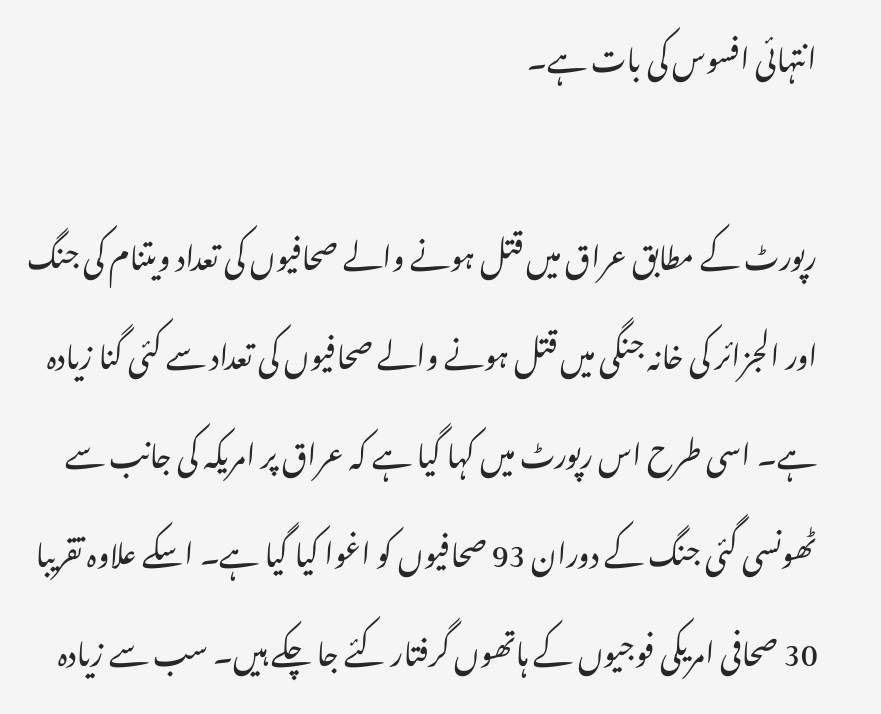انتہائی افسوس کی بات ہے۔

رپورٹ کے مطابق عراق میں قتل ہونے والے صحافیوں کی تعداد ویتنام کی جنگ اور الجزائر کی خانہ جنگی میں قتل ہونے والے صحافیوں کی تعداد سے کئی گنا زیادہ ہے۔ اسی طرح اس رپورٹ میں کہا گیا ہے کہ عراق پر امریکہ کی جانب سے ٹھونسی گئی جنگ کے دوران 93 صحافیوں کو اغوا کیا گیا ہے۔ اسکے علاوہ تقریبا 30 صحافی امریکی فوجیوں کے ہاتھوں گرفتار کئے جا چکے ہیں۔ سب سے زیادہ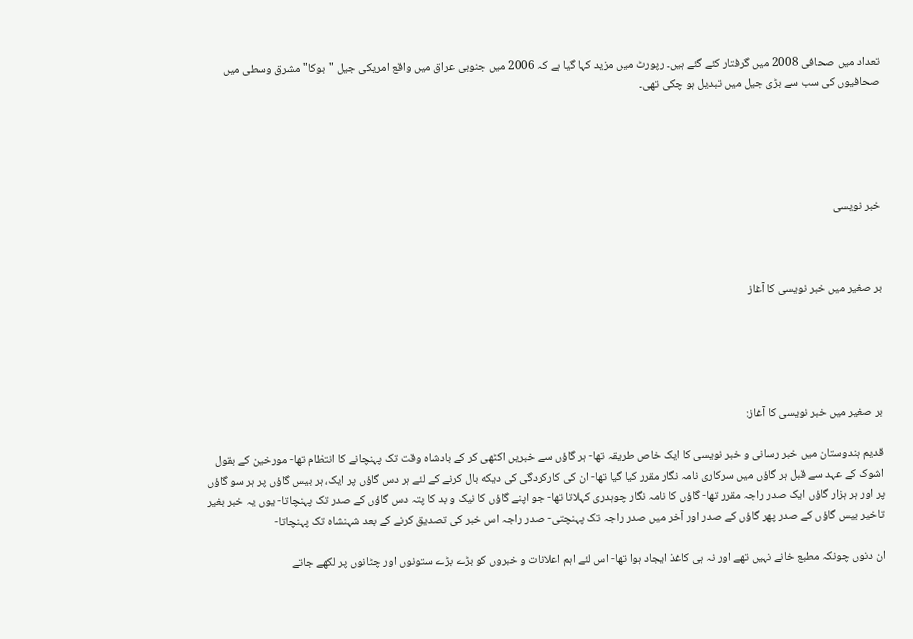تعداد میں صحافی 2008 میں گرفتار کئے گئے ہیں۔ رپورٹ میں مزید کہا گیا ہے کہ 2006 میں جنوبی عراق میں واقع امریکی جیل "بوکا" مشرق وسطی میں صحافیوں کی سب سے بڑی جیل میں تبدیل ہو چکی تھی۔





خبر نویسی



بر صغیر میں خبر نویسی کا آغاز





بر صغیر میں خبر نویسی کا آغاز:

قدیم ہندوستان میں خبر رسانی و خبر نویسی کا ایک خاص طریقہ تها- ہر گاؤں سے خبریں اکٹهی کر کے بادشاه وقت تک پہنچانے کا انتظام تها- مورخین کے بقول اشوک کے عہد سے قبل ہر گاؤں میں سرکاری نامہ نگار مقرر کیا گیا تها- ان کی کارکردگی کی دیکه بال کرنے کے لئے ہر دس گاؤں پر ایک، ہر بیس گاؤں پر ہر سو گاؤں پر اور ہر ہزار گاؤں ایک صدر راجہ مقرر تها- گاؤں کا نامہ نگار چوہدری کہلاتا تها- جو اپنے گاؤں کا نیک و بد کا پتہ دس گاؤں کے صدر تک پہنچاتا- یوں یہ خبر بغیر تاخیر بیس گاؤں کے صدر پهر گاؤں کے صدر اور آخر میں صدر راجہ تک پہنچتی- صدر راجہ اس خبر کی تصدیق کرنے کے بعد شہنشاه تک پہنچاتا-

ان دنوں چونکہ مطبع خانے نہیں تهے اور نہ ہی کاغذ ایجاد ہوا تها- اس لئے اہم اعلانات و خبروں کو بڑے بڑے ستونوں اور چٹانوں پر لکهے جاتے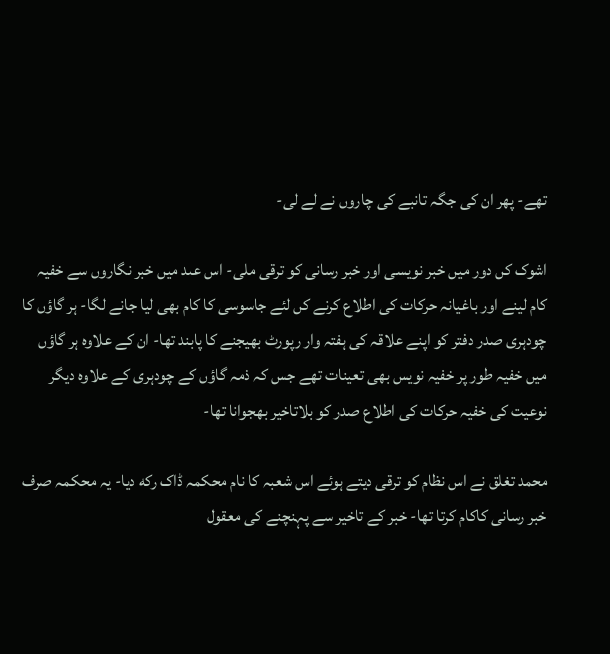تهے- پهر ان کی جگہ تانبے کی چاروں نے لے لی-

اشوک کں دور میں خبر نویسی اور خبر رسانی کو ترقی ملی- اس عںد میں خبر نگاروں سے خفیہ کام لینے اور باغیانہ حرکات کی اطلاع کرنے کں لئے جاسوسی کا کام بهی لیا جانے لگا- ہر گاؤں کا چودہری صدر دفتر کو اپنے علاقہ کی ہفتہ وار رپورٹ بهیجنے کا پابند تها- ان کے علاوه ہر گاؤں میں خفیہ طور پر خفیہ نویس بهی تعینات تهے جس کہ ذمہ گاؤں کے چودہری کے علاوه دیگر نوعیت کی خفیہ حرکات کی اطلاع صدر کو بلاتاخیر بهجوانا تها-

محمد تغلق نے اس نظام کو ترقی دیتے ہوئے اس شعبہ کا نام محکمہ ڈاک رکه دیا- یہ محکمہ صرف خبر رسانی کاکام کرتا تها- خبر کے تاخیر سے پہنچنے کی معقول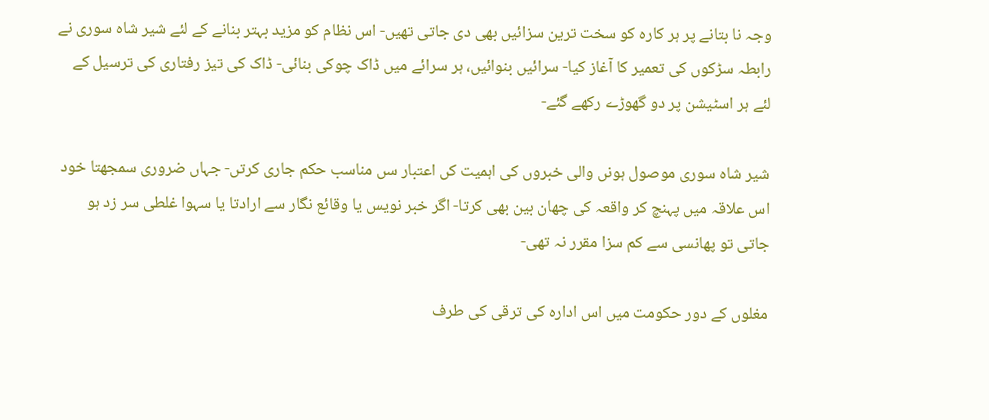وجہ نا بتانے پر ہر کاره کو سخت ترین سزائیں بهی دی جاتی تهیں- اس نظام کو مزید بہتر بنانے کے لئے شیر شاه سوری نے رابطہ سڑکوں کی تعمیر کا آغاز کیا- سرائیں بنوائیں، ہر سرائے میں ڈاک چوکی بنائی- ڈاک کی تیز رفتاری کی ترسیل کے لئے ہر اسٹیشن پر دو گهوڑے رکهے گئے-

شیر شاه سوری موصول ہونں والی خبروں کی اہمیت کں اعتبار سں مناسب حکم جاری کرتں- جہاں ضروری سمجهتا خود اس علاقہ میں پہنچ کر واقعہ کی چهان بین بهی کرتا- اگر خبر نویس یا وقائع نگار سے ارادتا یا سہوا غلطی سر زد ہو جاتی تو پهانسی سے کم سزا مقرر نہ تهی-

مغلوں کے دور حکومت میں اس اداره کی ترقی کی طرف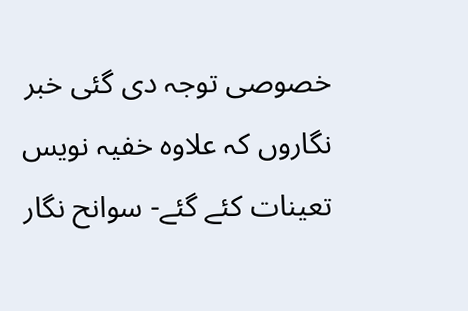خصوصی توجہ دی گئی خبر نگاروں کہ علاوه خفیہ نویس تعینات کئے گئے- سوانح نگار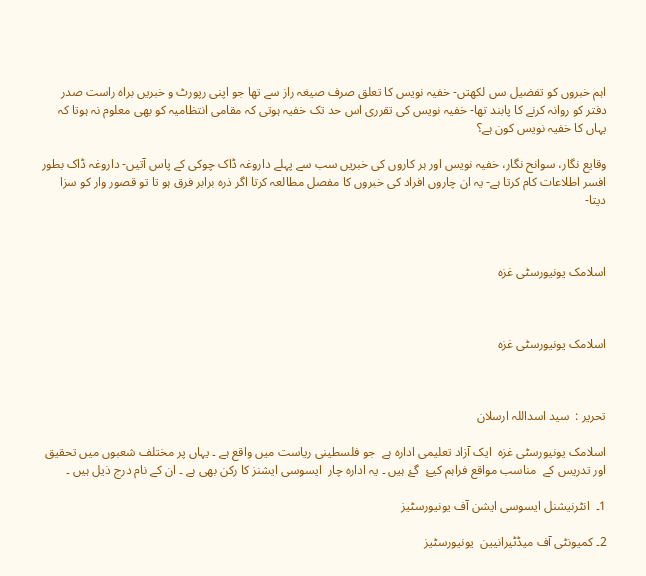اہم خبروں کو تفضیل سں لکهتں- خفیہ نویس کا تعلق صرف صیغہ راز سے تها جو اپنی رپورٹ و خبریں براه راست صدر دفتر کو روانہ کرنے کا پابند تها- خفیہ نویس کی تقرری اس حد تک خفیہ ہوتی کہ مقامی انتظامیہ کو بهی معلوم نہ ہوتا کہ یہاں کا خفیہ نویس کون ہے؟

وقایع نگار، سوانح نگار، خفیہ نویس اور ہر کاروں کی خبریں سب سے پہلے داروغہ ڈاک چوکی کے پاس آتیں- داروغہ ڈاک بطور افسر اطلاعات کام کرتا ہے- یہ ان چاروں افراد کی خبروں کا مفصل مطالعہ کرتا اگر ذره برابر فرق ہو تا تو قصور وار کو سزا دیتا-



اسلامک یونیورسٹی غزہ



اسلامک یونیورسٹی غزہ



تحریر :  سید اسداللہ ارسلان

اسلامک یونیورسٹی غزہ  ایک آزاد تعلیمی ادارہ ہے  جو فلسطینی ریاست میں واقع ہے ۔ یہاں پر مختلف شعبوں میں تحقیق اور تدریس کے  مناسب مواقع فراہم کیۓ  گۓ ہیں ۔ یہ ادارہ چار  ایسوسی ایشنز کا رکن بھی ہے ۔ ان کے نام درج ذیل ہیں ۔

1۔  انٹرنیشنل ایسوسی ایشن آف یونیورسٹیز

2۔ کمیونٹی آف میڈٹیرانیین  یونیورسٹیز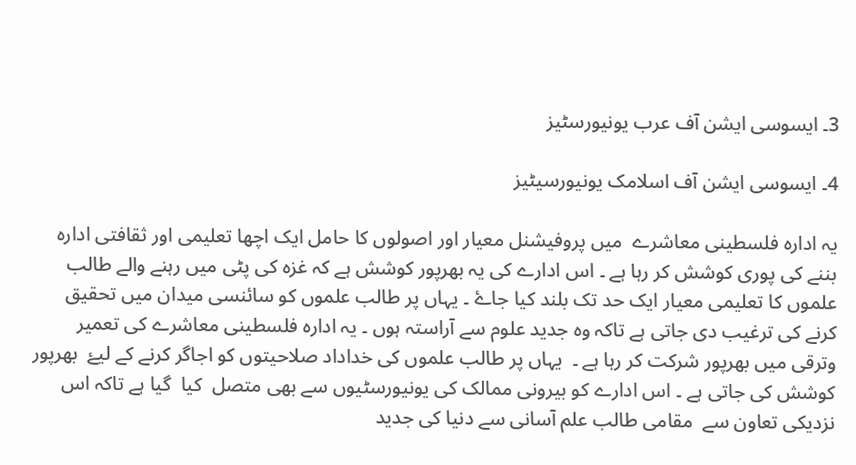3۔ ایسوسی ایشن آف عرب یونیورسٹیز

4۔ ایسوسی ایشن آف اسلامک یونیورسیٹیز

یہ ادارہ فلسطینی معاشرے  میں پروفیشنل معیار اور اصولوں کا حامل ایک اچھا تعلیمی اور ثقافتی ادارہ بننے کی پوری کوشش کر رہا ہے ۔ اس ادارے کی یہ بھرپور کوشش ہے کہ غزہ کی پٹی میں رہنے والے طالب علموں کا تعلیمی معیار ایک حد تک بلند کیا جاۓ ۔ یہاں پر طالب علموں کو سائنسی میدان میں تحقیق کرنے کی ترغیب دی جاتی ہے تاکہ وہ جدید علوم سے آراستہ ہوں ۔ یہ ادارہ فلسطینی معاشرے کی تعمیر وترقی میں بھرپور شرکت کر رہا ہے ۔  یہاں پر طالب علموں کی خداداد صلاحیتوں کو اجاگر کرنے کے لیۓ  بھرپور کوشش کی جاتی ہے ۔ اس ادارے کو بیرونی ممالک کی یونیورسٹیوں سے بھی متصل  کیا  گیا ہے تاکہ اس نزدیکی تعاون سے  مقامی طالب علم آسانی سے دنیا کی جدید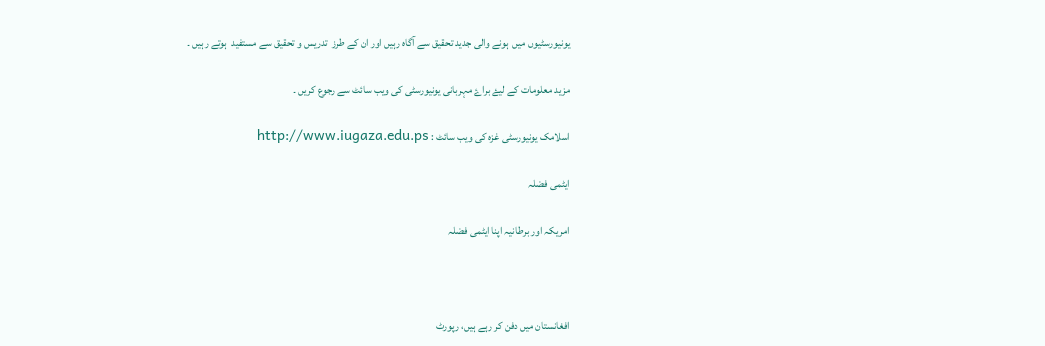یونیورسٹیوں میں  ہونے والی جدید تحقیق سے آگاہ رہیں اور ان کے طرز  تدریس و تحقیق سے مستفید  ہوتے رہیں ۔

مزید معلومات کے لیۓ براۓ مہربانی یونیورسٹی کی ویب سائٹ سے رجوع کریں ۔

اسلامک یونیورسٹی غزہ کی ویب سائٹ : http://www.iugaza.edu.ps

ایٹمی فضلہ

امریکہ اور برطانیہ اپنا ایٹمی فضلہ



افغانستان میں دفن کر رہے ہیں، رپورٹ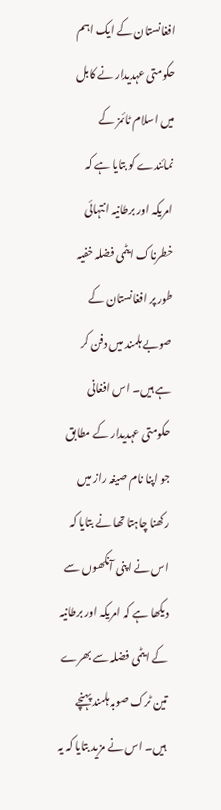افغانستان کے ایک اہم حکومتی عہدیدار نے کابل میں اسلام ٹائمز کے نمائندے کو بتایا ہے کہ امریکہ اور برطانیہ انتہائی خطرناک ایٹمی فضلہ خفیہ طور پر افغانستان کے صوبے ہلمند میں دفن کر ہے ہیں۔ اس افغانی حکومتی عہدیدار کے مطابق جو اپنا نام صیغہ راز میں رکھنا چاہتا تھا نے بتایا کہ اس نے اپنی آنکھوں سے دیکھا ہے کہ امریکہ اور برطانیہ کے ایٹمی فضلہ سے بھرے تین ٹرک صوبہ ہلمند پہنچے ہیں۔ اس نے مزید بتایا کہ یہ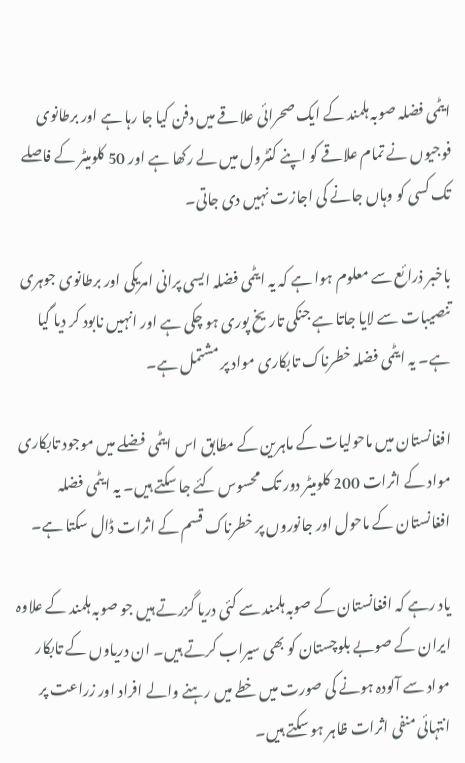ایٹمی فضلہ صوبہ ہلمند کے ایک صحرائی علاقے میں دفن کیا جا رہا ہے اور برطانوی فوجیوں نے تمام علاقے کو اپنے کنٹرول میں لے رکھا ہے اور 50 کلومیٹر کے فاصلے تک کسی کو وہاں جانے کی اجازت نہیں دی جاتی۔

باخبر ذرائع سے معلوم ہوا ہے کہ یہ ایٹمی فضلہ ایسی پرانی امریکی اور برطانوی جوہری تنصیبات سے لایا جاتا ہے جنکی تاریخ پوری ہو چکی ہے اور انہیں نابود کر دیا گیا ہے۔ یہ ایٹمی فضلہ خطرناک تابکاری مواد پر مشتمل ہے۔

افغانستان میں ماحولیات کے ماہرین کے مطابق اس ایٹمی فضلے میں موجود تابکاری مواد کے اثرات 200 کلومیٹر دور تک محسوس کئے جا سکتے ہیں۔ یہ ایٹمی فضلہ افغانستان کے ماحول اور جانوروں پر خطرناک قسم کے اثرات ڈال سکتا ہے۔

یاد رہے کہ افغانستان کے صوبہ ہلمند سے کئی دریا گزرتے ہیں جو صوبہ ہلمند کے علاوہ ایران کے صوبے بلوچستان کو بھی سیراب کرتے ہیں۔ ان دریاوں کے تابکار مواد سے آلودہ ہونے کی صورت میں خطے میں رہنے والے افراد اور زراعت پر انتہائی منفی اثرات ظاہر ہو سکتے ہیں۔